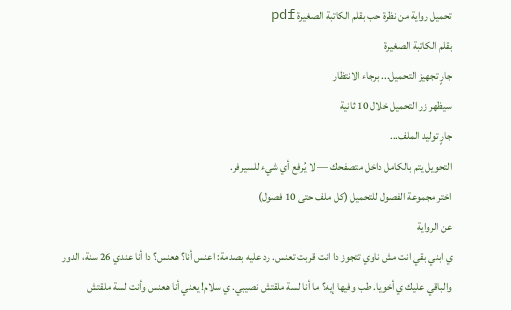تحميل رواية من نظرة حب بقلم الكاتبة الصغيرة pdf
بقلم الكاتبة الصغيرة
جارٍ تجهيز التحميل... برجاء الانتظار
سيظهر زر التحميل خلال 10 ثانية
جارٍ توليد الملف...
التحويل يتم بالكامل داخل متصفحك — لا يُرفع أي شيء للسيرفر.
اختر مجموعة الفصول للتحميل (كل ملف حتى 10 فصول)
عن الرواية
ي ابني بقي انت مش ناوي تتجوز دا انت قربت تعنس. رد عليه بصدمة: اعنس أنا؟ هعنس؟ دا أنا عندي 26 سنة، الدور والباقي عليك ي أخويا. طب وفيها إيه؟ ما أنا لسة ملقتش نصيبي. ي سلام! يعني أنا هعنس وأنت لسة ملقتش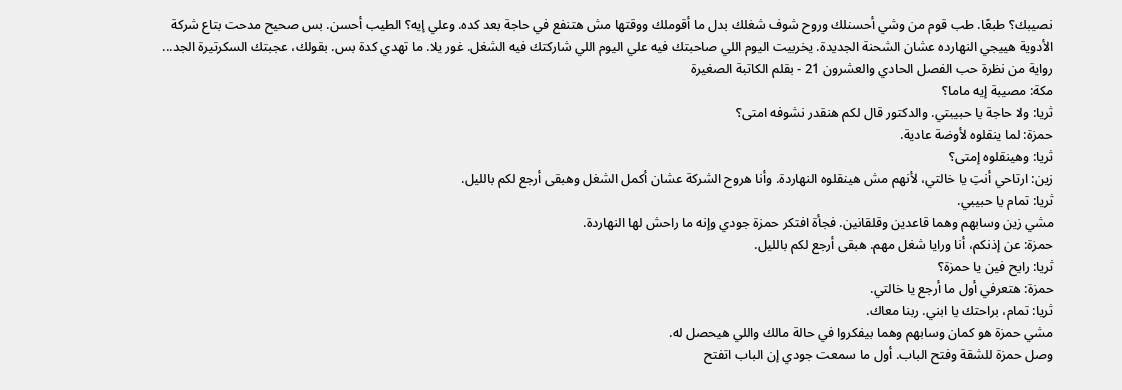نصيبك؟ طبعًا. طب قوم من وشي أحسنلك وروح شوف شغلك بدل ما أقوملك ووقتها مش هتنفع في حاجة بعد كده. وعلي إيه؟ الطيب أحسن. بس صحيح مدحت بتاع شركة الأدوية هييجي النهارده عشان الشحنة الجديدة. يخربيت اليوم اللي صاحبتك فيه علي اليوم اللي شاركتك فيه الشغل. غور يلا. ما تهدي كدة بس. بقولك، عجبتك السكرتيرة الجد...
رواية من نظرة حب الفصل الحادي والعشرون 21 - بقلم الكاتبة الصغيرة
مكة: مصيبة إيه ماما؟
ثريا: ولا حاجة يا حبيبتي. والدكتور قال لكم هنقدر نشوفه امتى؟
حمزة: لما ينقلوه لأوضة عادية.
ثريا: وهينقلوه إمتى؟
زين: ارتاحي أنتِ يا خالتي، لأنهم مش هينقلوه النهاردة. وأنا هروح الشركة عشان أكمل الشغل وهبقى أرجع لكم بالليل.
ثريا: تمام يا حبيبي.
مشي زين وسابهم وهما قاعدين وقلقانين. فجأة افتكر حمزة جودي وإنه ما راحش لها النهاردة.
حمزة: عن إذنكم، أنا ورايا شغل مهم. هبقى أرجع لكم بالليل.
ثريا: رايح فين يا حمزة؟
حمزة: هتعرفي أول ما أرجع يا خالتي.
ثريا: تمام، براحتك يا ابني. ربنا معاك.
مشي حمزة هو كمان وسابهم وهما بيفكروا في حالة مالك واللي هيحصل له.
وصل حمزة للشقة وفتح الباب. أول ما سمعت جودي إن الباب اتفتح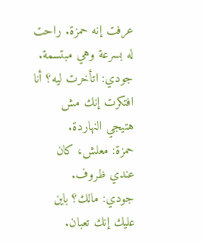عرفت إنه حمزة. راحت له بسرعة وهي مبتسمة.
جودي: اتأخرت ليه؟ أنا افتكرت إنك مش هتيجي النهاردة.
حمزة: معلش، كان عندي ظروف.
جودي: مالك؟ باين عليك إنك تعبان.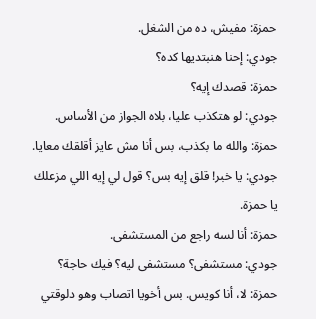حمزة: مفيش، ده من الشغل.
جودي: إحنا هنبتديها كده؟
حمزة: قصدك إيه؟
جودي: لو هتكذب عليا، بلاه الجواز من الأساس.
حمزة: والله ما بكذب، بس أنا مش عايز أقلقك معايا.
جودي: يا خبر! قلق إيه بس؟ قول لي إيه اللي مزعلك يا حمزة.
حمزة: أنا لسه راجع من المستشفى.
جودي: مستشفى؟ مستشفى ليه؟ فيك حاجة؟
حمزة: لا، أنا كويس. بس أخويا اتصاب وهو دلوقتي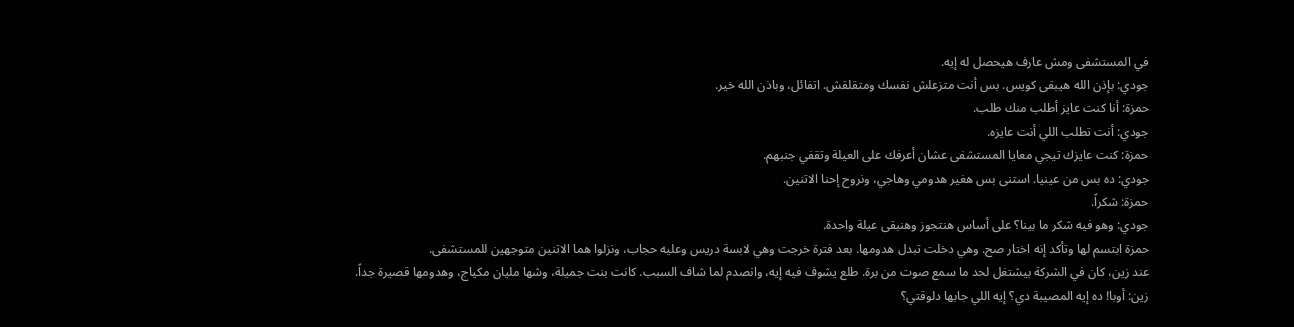في المستشفى ومش عارف هيحصل له إيه.
جودي: بإذن الله هيبقى كويس. بس أنت متزعلش نفسك ومتقلقش. اتفائل، وباذن الله خير.
حمزة: أنا كنت عايز أطلب منك طلب.
جودي: أنت تطلب اللي أنت عايزه.
حمزة: كنت عايزك تيجي معايا المستشفى عشان أعرفك على العيلة وتقفي جنبهم.
جودي: ده بس من عينيا. استنى بس هغير هدومي وهاجي، ونروح إحنا الاتنين.
حمزة: شكراً.
جودي: وهو فيه شكر ما بينا؟ على أساس هنتجوز وهنبقى عيلة واحدة.
حمزة ابتسم لها وتأكد إنه اختار صح. وهي دخلت تبدل هدومها. بعد فترة خرجت وهي لابسة دريس وعليه حجاب، ونزلوا هما الاتنين متوجهين للمستشفى.
عند زين، كان في الشركة بيشتغل لحد ما سمع صوت من برة. طلع يشوف فيه إيه، وانصدم لما شاف السبب. كانت بنت جميلة، وشها مليان مكياج، وهدومها قصيرة جداً.
زين: أوبا! ده إيه المصيبة دي؟ إيه اللي جابها دلوقتي؟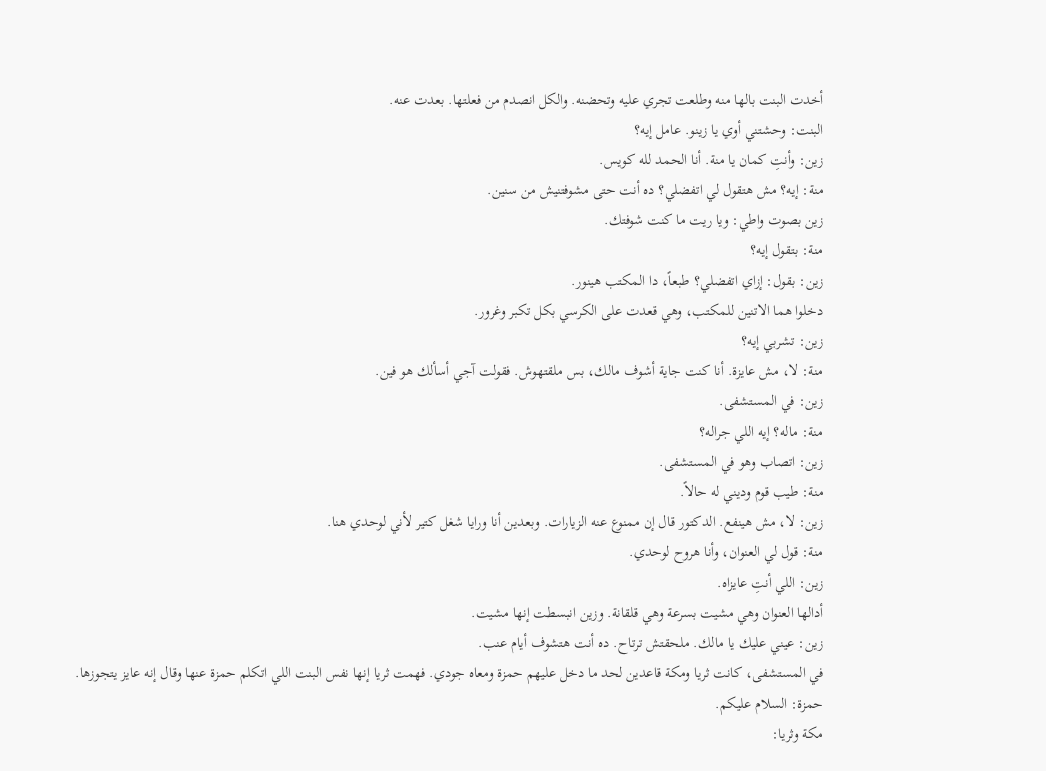أخدت البنت بالها منه وطلعت تجري عليه وتحضنه. والكل انصدم من فعلتها. بعدت عنه.
البنت: وحشتني أوي يا زينو. عامل إيه؟
زين: وأنتِ كمان يا منة. أنا الحمد لله كويس.
منة: إيه؟ مش هتقول لي اتفضلي؟ ده أنت حتى مشوفتنيش من سنين.
زين بصوت واطي: ويا ريت ما كنت شوفتك.
منة: بتقول إيه؟
زين: بقول: إزاي اتفضلي؟ طبعاً، دا المكتب هينور.
دخلوا هما الاتنين للمكتب، وهي قعدت على الكرسي بكل تكبر وغرور.
زين: تشربي إيه؟
منة: لا، مش عايزة. أنا كنت جاية أشوف مالك، بس ملقتهوش. فقولت آجي أسألك هو فين.
زين: في المستشفى.
منة: ماله؟ إيه اللي جراله؟
زين: اتصاب وهو في المستشفى.
منة: طيب قوم وديني له حالاً.
زين: لا، مش هينفع. الدكتور قال إن ممنوع عنه الزيارات. وبعدين أنا ورايا شغل كتير لأني لوحدي هنا.
منة: قول لي العنوان، وأنا هروح لوحدي.
زين: اللي أنتِ عايزاه.
أدالها العنوان وهي مشيت بسرعة وهي قلقانة. وزين انبسطت إنها مشيت.
زين: عيني عليك يا مالك. ملحقتش ترتاح. ده أنت هتشوف أيام عنب.
في المستشفى، كانت ثريا ومكة قاعدين لحد ما دخل عليهم حمزة ومعاه جودي. فهمت ثريا إنها نفس البنت اللي اتكلم حمزة عنها وقال إنه عايز يتجوزها.
حمزة: السلام عليكم.
مكة وثريا: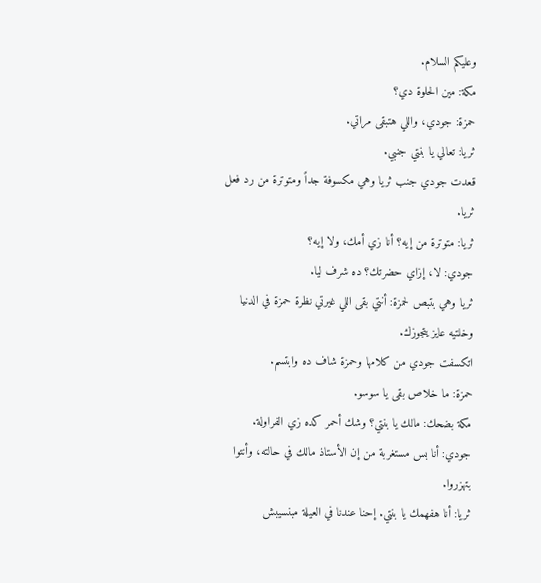وعليكم السلام.
مكة: مين الحلوة دي؟
حمزة: جودي، واللي هتبقى مراتي.
ثريا: تعالي يا بنتي جنبي.
قعدت جودي جنب ثريا وهي مكسوفة جداً ومتوترة من رد فعل ثريا.
ثريا: متوترة من إيه؟ أنا زي أمك، ولا إيه؟
جودي: لا، إزاي حضرتك؟ ده شرف ليا.
ثريا وهي بتبص لحمزة: أنتي بقى اللي غيرتي نظرة حمزة في الدنيا وخلتيه عايز يتجوزك.
اتكسفت جودي من كلامها وحمزة شاف ده وابتسم.
حمزة: ما خلاص بقى يا سوسو.
مكة بضحك: مالك يا بنتي؟ وشك أحمر كده زي الفراولة.
جودي: أنا بس مستغربة من إن الأستاذ مالك في حالته، وأنتوا بتهزروا.
ثريا: أنا هفهمك يا بنتي. إحنا عندنا في العيلة مبنسيبش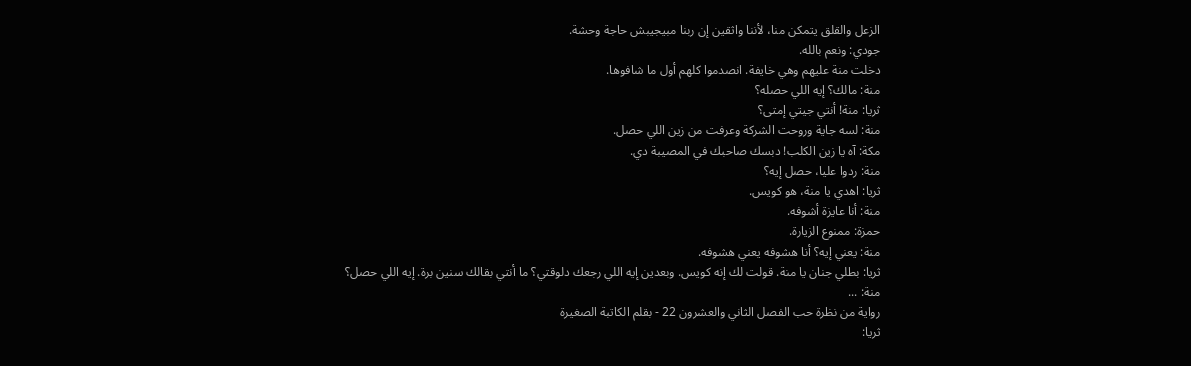الزعل والقلق يتمكن منا، لأننا واثقين إن ربنا مبيجيبش حاجة وحشة.
جودي: ونعم بالله.
دخلت منة عليهم وهي خايفة. انصدموا كلهم أول ما شافوها.
منة: مالك؟ إيه اللي حصله؟
ثريا: منة! أنتي جيتي إمتى؟
منة: لسه جاية وروحت الشركة وعرفت من زين اللي حصل.
مكة: آه يا زين الكلب! دبسك صاحبك في المصيبة دي.
منة: ردوا عليا، حصل إيه؟
ثريا: اهدي يا منة، هو كويس.
منة: أنا عايزة أشوفه.
حمزة: ممنوع الزيارة.
منة: يعني إيه؟ أنا هشوفه يعني هشوفه.
ثريا: بطلي جنان يا منة. قولت لك إنه كويس. وبعدين إيه اللي رجعك دلوقتي؟ ما أنتي بقالك سنين برة. إيه اللي حصل؟
منة: ...
رواية من نظرة حب الفصل الثاني والعشرون 22 - بقلم الكاتبة الصغيرة
ثريا: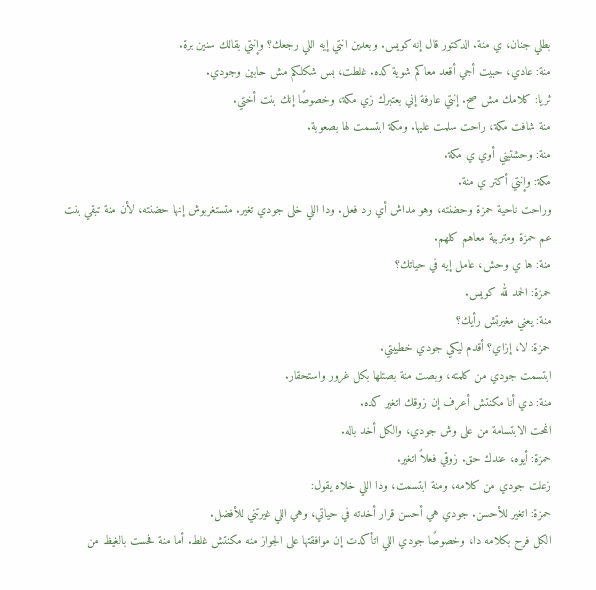بطلي جنان، ي منة. الدكتور قال إنه كويس. وبعدين انتي إيه اللي رجعك؟ وإنتي بقالك سنين برة.
منة: عادي، حبيت أجي أقعد معاكم شوية كده. غلطت، بس شكلكم مش حابين وجودي.
ثريا: كلامك مش صح. إنتي عارفة إني بعتبرك زي مكة، وخصوصًا إنك بنت أختي.
منة شافت مكة، راحت سلمت عليها. ومكة ابتسمت لها بصعوبة.
منة: وحشتيني أوي ي مكة.
مكة: وإنتي أكتر ي منة.
وراحت ناحية حمزة وحضنته، وهو مداش أي رد فعل. ودا اللي خلى جودي تغير. متستغربوش إنها حضنته، لأن منة تبقي بنت عم حمزة ومتربية معاهم كلهم.
منة: ها ي وحش، عامل إيه في حياتك؟
حمزة: الحمد لله كويس.
منة: يعني مغيرتش رأيك؟
حمزة: لا، إزاي؟ أقدم ليكي جودي خطيبتي.
ابتسمت جودي من كلمته، وبصت منة بصتلها بكل غرور واستحقار.
منة: دي أنا مكنتش أعرف إن زوقك اتغير كده.
انمحت الابتسامة من على وش جودي، والكل أخد باله.
حمزة: أيوه، عندك حق. زوقي فعلاً اتغير.
زعلت جودي من كلامه، ومنة ابتسمت، ودا اللي خلاه يقول:
حمزة: اتغير للأحسن. جودي هي أحسن قرار أخدته في حياتي، وهي اللي غيرتني للأفضل.
الكل فرح بكلامه دا، وخصوصًا جودي اللي اتأكدت إن موافقتها على الجواز منه مكنتش غلط. أما منة فحست بالغيظ من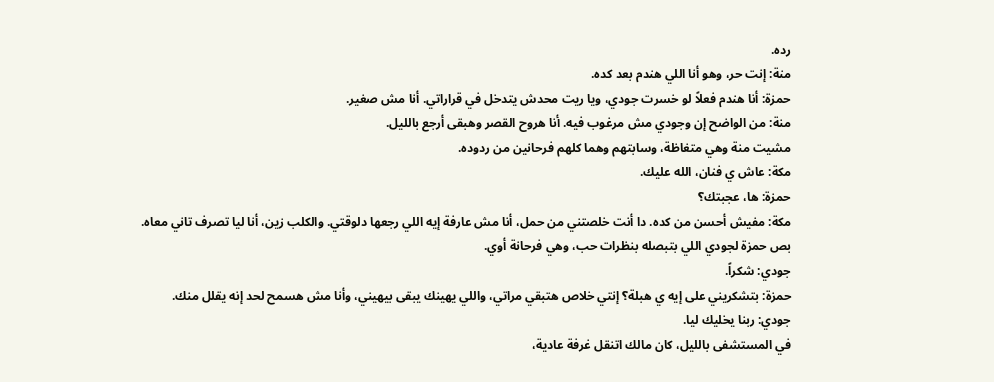رده.
منة: إنت حر، وهو أنا اللي هندم بعد كده.
حمزة: أنا هندم فعلاً لو خسرت جودي، ويا ريت محدش يتدخل في قراراتي. أنا مش صغير.
منة: من الواضح إن وجودي مش مرغوب فيه. أنا هروح القصر وهبقى أرجع بالليل.
مشيت منة وهي متغاظة، وسابتهم وهما كلهم فرحانين من ردوده.
مكة: عاش ي فنان، الله عليك.
حمزة: ها، عجبتك؟
مكة: مفيش أحسن من كده. دا أنت خلصتني من حمل، أنا مش عارفة إيه اللي رجعها دلوقتي. والكلب زين، أنا ليا تصرف تاني معاه.
بص حمزة لجودي اللي بتبصله بنظرات حب، وهي فرحانة أوي.
جودي: شكراً.
حمزة: بتشكريني على إيه ي هبلة؟ إنتي خلاص هتبقي مراتي، واللي يهينك يبقى بيهيني، وأنا مش هسمح لحد إنه يقلل منك.
جودي: ربنا يخليك ليا.
في المستشفى بالليل، كان مالك اتنقل غرفة عادية،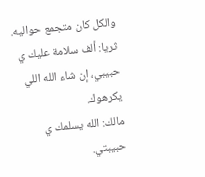والكل كان متجمع حواليه.
ثريا: ألف سلامة عليك ي حبيبي، إن شاء الله اللي يكرهوك.
مالك: الله يسلمك ي حبيبتي.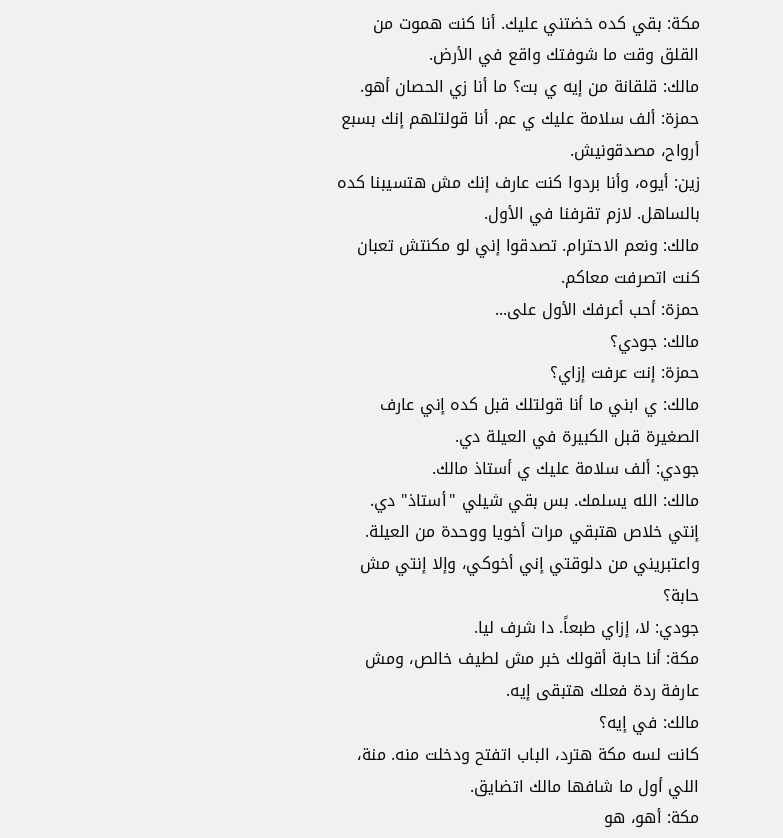مكة: بقي كده خضتني عليك. أنا كنت هموت من القلق وقت ما شوفتك واقع في الأرض.
مالك: قلقانة من إيه ي بت؟ ما أنا زي الحصان أهو.
حمزة: ألف سلامة عليك ي عم. أنا قولتلهم إنك بسبع أرواح، مصدقونيش.
زين: أيوه، وأنا بردوا كنت عارف إنك مش هتسيبنا كده بالساهل. لازم تقرفنا في الأول.
مالك: ونعم الاحترام. تصدقوا إني لو مكنتش تعبان كنت اتصرفت معاكم.
حمزة: أحب أعرفك الأول على...
مالك: جودي؟
حمزة: إنت عرفت إزاي؟
مالك: ي ابني ما أنا قولتلك قبل كده إني عارف الصغيرة قبل الكبيرة في العيلة دي.
جودي: ألف سلامة عليك ي أستاذ مالك.
مالك: الله يسلمك. بس بقي شيلي "أستاذ" دي. إنتي خلاص هتبقي مرات أخويا ووحدة من العيلة. واعتبريني من دلوقتي إني أخوكي، وإلا إنتي مش حابة؟
جودي: لا، إزاي طبعاً. دا شرف ليا.
مكة: أنا حابة أقولك خبر مش لطيف خالص، ومش عارفة ردة فعلك هتبقى إيه.
مالك: في إيه؟
كانت لسه مكة هترد، الباب اتفتح ودخلت منه. منة، اللي أول ما شافها مالك اتضايق.
مكة: أهو، هو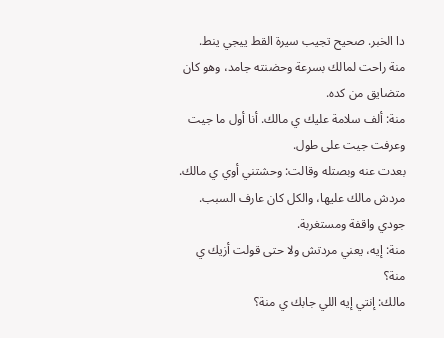دا الخبر. صحيح تجيب سيرة القط ييجي ينط.
منة راحت لمالك بسرعة وحضنته جامد، وهو كان متضايق من كده.
منة: ألف سلامة عليك ي مالك. أنا أول ما جيت وعرفت جيت على طول.
بعدت عنه وبصتله وقالت: وحشتني أوي ي مالك.
مردش مالك عليها، والكل كان عارف السبب. جودي واقفة ومستغربة.
منة: إيه، يعني مردتش ولا حتى قولت أزيك ي منة؟
مالك: إنتي إيه اللي جابك ي منة؟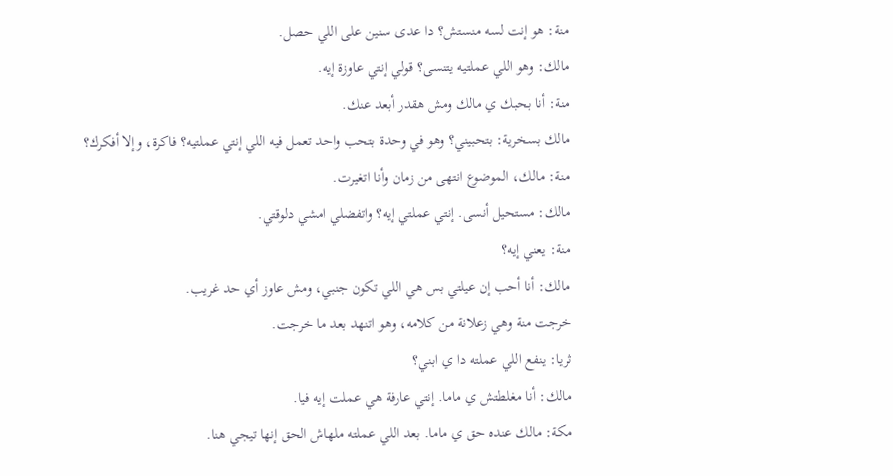منة: هو إنت لسه منستش؟ دا عدى سنين على اللي حصل.
مالك: وهو اللي عملتيه يتنسى؟ قولي إنتي عاوزة إيه.
منة: أنا بحبك ي مالك ومش هقدر أبعد عنك.
مالك بسخرية: بتحبيني؟ وهو في وحدة بتحب واحد تعمل فيه اللي إنتي عملتيه؟ فاكرة، وإلا أفكرك؟
منة: مالك، الموضوع انتهى من زمان وأنا اتغيرت.
مالك: مستحيل أنسى. إنتي عملتي إيه؟ واتفضلي امشي دلوقتي.
منة: يعني إيه؟
مالك: أنا أحب إن عيلتي بس هي اللي تكون جنبي، ومش عاوز أي حد غريب.
خرجت منة وهي زعلانة من كلامه، وهو اتنهد بعد ما خرجت.
ثريا: ينفع اللي عملته دا ي ابني؟
مالك: أنا مغلطتش ي ماما. إنتي عارفة هي عملت إيه فيا.
مكة: مالك عنده حق ي ماما. بعد اللي عملته ملهاش الحق إنها تيجي هنا.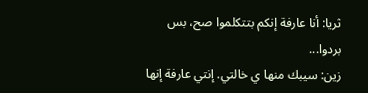ثريا: أنا عارفة إنكم بتتكلموا صح، بس بردوا...
زين: سيبك منها ي خالتي. إنتي عارفة إنها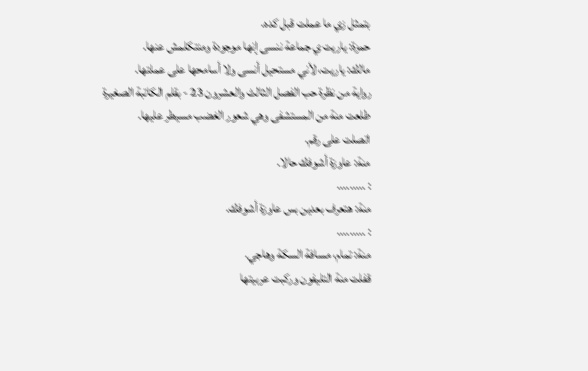بتمثل زي ما عملت قبل كده.
حمزة: ياريت ي جماعة ننسى إنها موجودة ومنتكلمش عنها.
مالك: ياريت، لأني مستحيل أنسى ولا أسامحها على عملتها.
رواية من نظرة حب الفصل الثالث والعشرون 23 - بقلم الكاتبة الصغيرة
طلعت منة من المستشفى وهي شعور الغضب مسيطر عليها.
اتصلت على رقم.
منة: عاوزة أشوفك حالا.
: .........
منة: هتعرف بعدين بس عاوزة أشوفك.
: .........
منة: تمام، مسافة السكة وهاجي.
قفلت منة التليفون وركبت عربيتها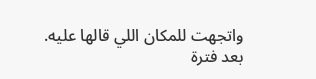واتجهت للمكان اللي قالها عليه.
بعد فترة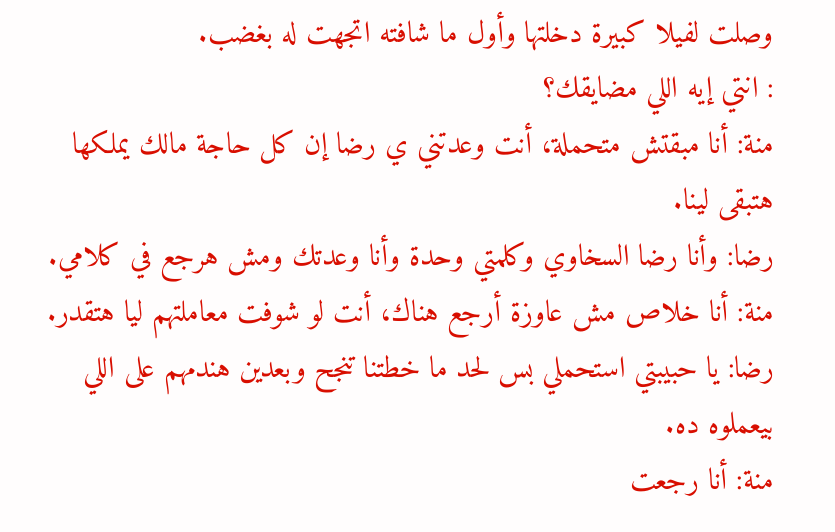وصلت لفيلا كبيرة دخلتها وأول ما شافته اتجهت له بغضب.
: انتي إيه اللي مضايقك؟
منة: أنا مبقتش متحملة، أنت وعدتني ي رضا إن كل حاجة مالك يملكها هتبقى لينا.
رضا: وأنا رضا السخاوي وكلمتي وحدة وأنا وعدتك ومش هرجع في كلامي.
منة: أنا خلاص مش عاوزة أرجع هناك، أنت لو شوفت معاملتهم ليا هتقدر.
رضا: يا حبيبتي استحملي بس لحد ما خطتنا تنجح وبعدين هندمهم على اللي بيعملوه ده.
منة: أنا رجعت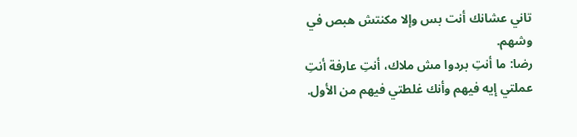تاني عشانك أنت بس وإلا مكنتش هبص في وشهم.
رضا: ما أنتِ بردوا مش ملاك، أنتِ عارفة أنتِ عملتي إيه فيهم وأنك غلطتي فيهم من الأول.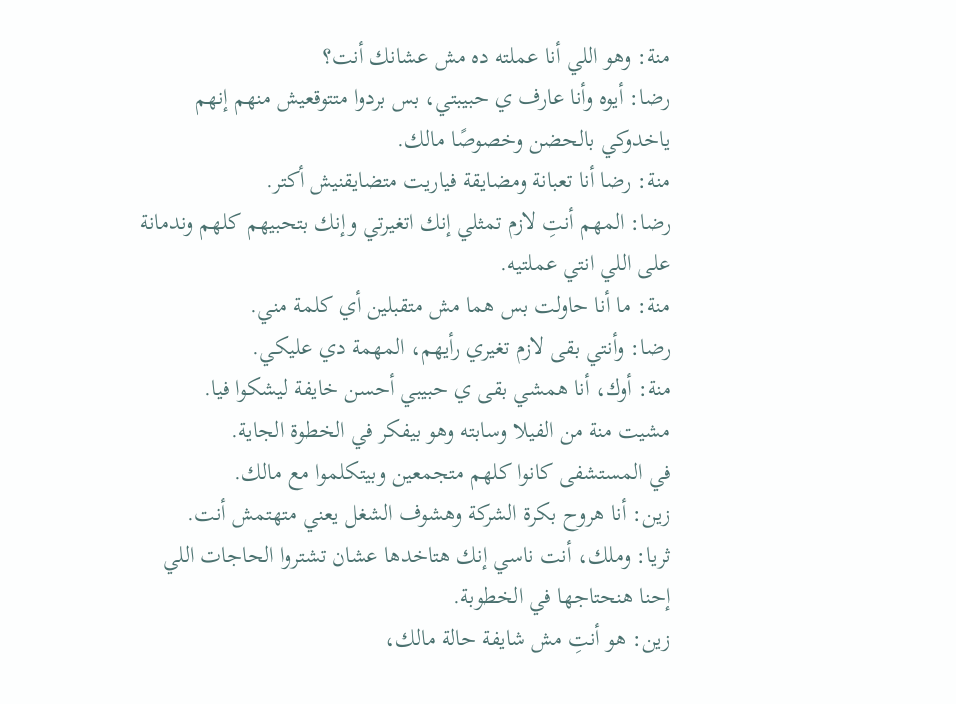منة: وهو اللي أنا عملته ده مش عشانك أنت؟
رضا: أيوه وأنا عارف ي حبيبتي، بس بردوا متتوقعيش منهم إنهم ياخدوكي بالحضن وخصوصًا مالك.
منة: رضا أنا تعبانة ومضايقة فياريت متضايقنيش أكتر.
رضا: المهم أنتِ لازم تمثلي إنك اتغيرتي وإنك بتحبيهم كلهم وندمانة على اللي انتي عملتيه.
منة: ما أنا حاولت بس هما مش متقبلين أي كلمة مني.
رضا: وأنتي بقى لازم تغيري رأيهم، المهمة دي عليكي.
منة: أوك، أنا همشي بقى ي حبيبي أحسن خايفة ليشكوا فيا.
مشيت منة من الفيلا وسابته وهو بيفكر في الخطوة الجاية.
في المستشفى كانوا كلهم متجمعين وبيتكلموا مع مالك.
زين: أنا هروح بكرة الشركة وهشوف الشغل يعني متهتمش أنت.
ثريا: وملك، أنت ناسي إنك هتاخدها عشان تشتروا الحاجات اللي إحنا هنحتاجها في الخطوبة.
زين: هو أنتِ مش شايفة حالة مالك،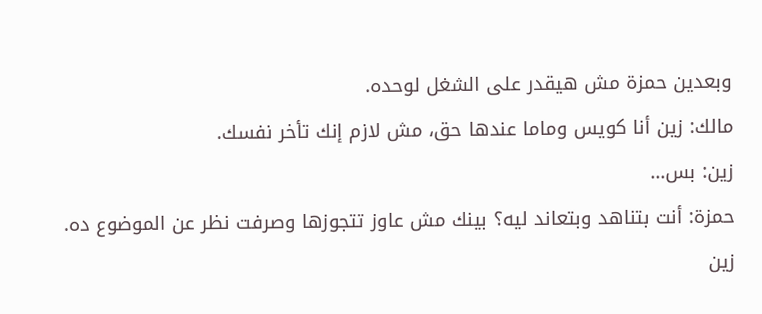وبعدين حمزة مش هيقدر على الشغل لوحده.
مالك: زين أنا كويس وماما عندها حق، مش لازم إنك تأخر نفسك.
زين: بس...
حمزة: أنت بتناهد وبتعاند ليه؟ بينك مش عاوز تتجوزها وصرفت نظر عن الموضوع ده.
زين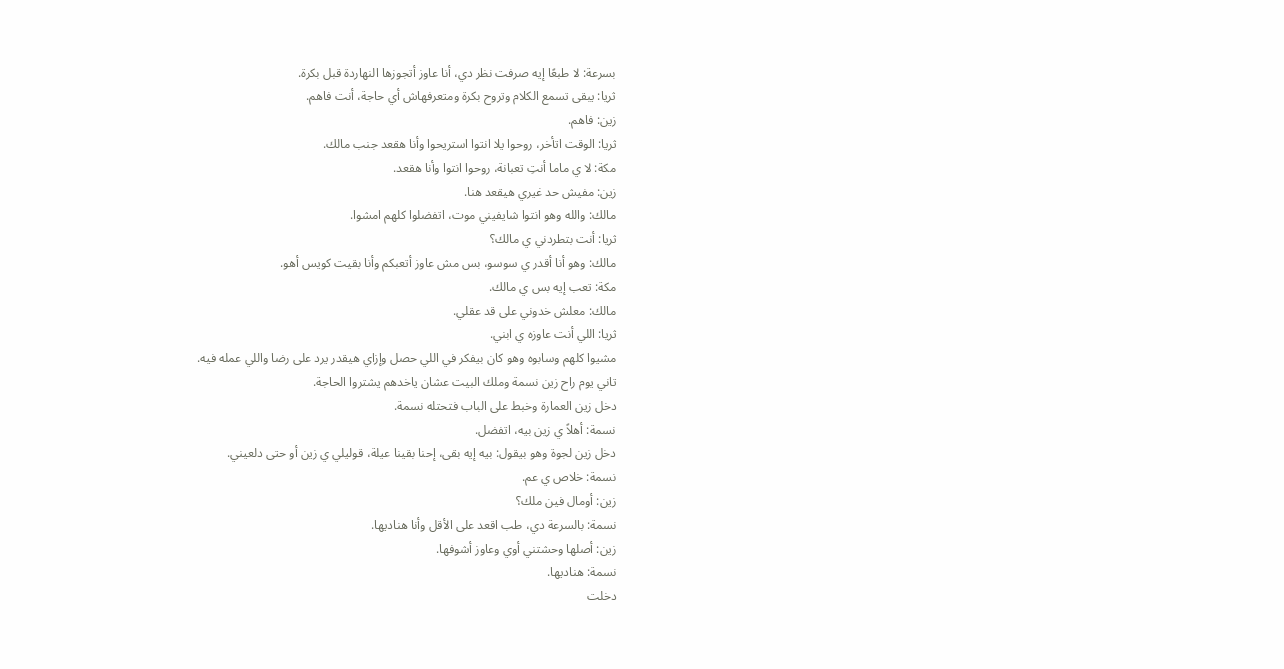بسرعة: لا طبعًا إيه صرفت نظر دي، أنا عاوز أتجوزها النهاردة قبل بكرة.
ثريا: يبقى تسمع الكلام وتروح بكرة ومتعرفهاش أي حاجة، أنت فاهم.
زين: فاهم.
ثريا: الوقت اتأخر، روحوا يلا انتوا استريحوا وأنا هقعد جنب مالك.
مكة: لا ي ماما أنتِ تعبانة، روحوا انتوا وأنا هقعد.
زين: مفيش حد غيري هيقعد هنا.
مالك: والله وهو انتوا شايفيني موت، اتفضلوا كلهم امشوا.
ثريا: أنت بتطردني ي مالك؟
مالك: وهو أنا أقدر ي سوسو، بس مش عاوز أتعبكم وأنا بقيت كويس أهو.
مكة: تعب إيه بس ي مالك.
مالك: معلش خدوني على قد عقلي.
ثريا: اللي أنت عاوزه ي ابني.
مشيوا كلهم وسابوه وهو كان بيفكر في اللي حصل وإزاي هيقدر يرد على رضا واللي عمله فيه.
تاني يوم راح زين نسمة وملك البيت عشان ياخدهم يشتروا الحاجة.
دخل زين العمارة وخبط على الباب فتحتله نسمة.
نسمة: أهلاً ي زين بيه، اتفضل.
دخل زين لجوة وهو بيقول: بيه إيه بقى، إحنا بقينا عيلة، قوليلي ي زين أو حتى دلعيني.
نسمة: خلاص ي عم.
زين: أومال فين ملك؟
نسمة: بالسرعة دي، طب اقعد على الأقل وأنا هناديها.
زين: أصلها وحشتني أوي وعاوز أشوفها.
نسمة: هناديها.
دخلت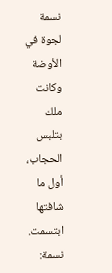نسمة لجوة في الأوضة وكانت ملك بتلبس الحجاب، أول ما شافتها ابتسمت.
نسمة: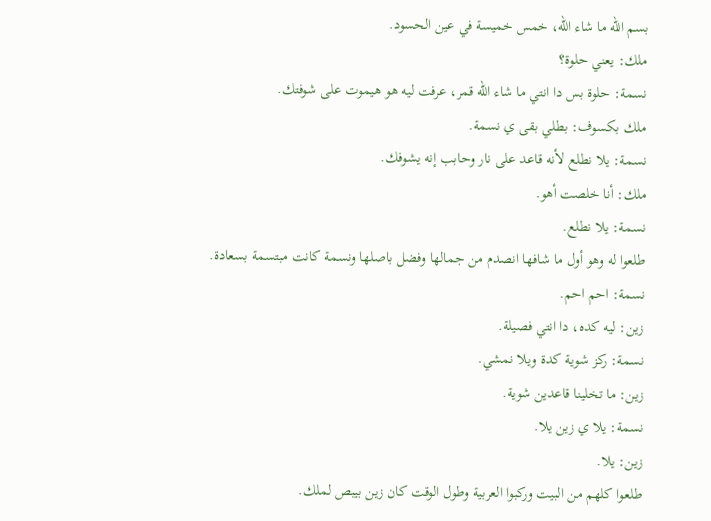بسم الله ما شاء الله، خمس خميسة في عين الحسود.
ملك: يعني حلوة؟
نسمة: حلوة بس دا انتي ما شاء الله قمر، عرفت ليه هو هيموت على شوفتك.
ملك بكسوف: بطلي بقى ي نسمة.
نسمة: يلا نطلع لأنه قاعد على نار وحابب إنه يشوفك.
ملك: أنا خلصت أهو.
نسمة: يلا نطلع.
طلعوا له وهو أول ما شافها انصدم من جمالها وفضل باصلها ونسمة كانت مبتسمة بسعادة.
نسمة: احم احم.
زين: ليه كده، دا انتي فصيلة.
نسمة: ركز شوية كدة ويلا نمشي.
زين: ما تخلينا قاعدين شوية.
نسمة: يلا ي زين يلا.
زين: يلا.
طلعوا كلهم من البيت وركبوا العربية وطول الوقت كان زين بيبص لملك.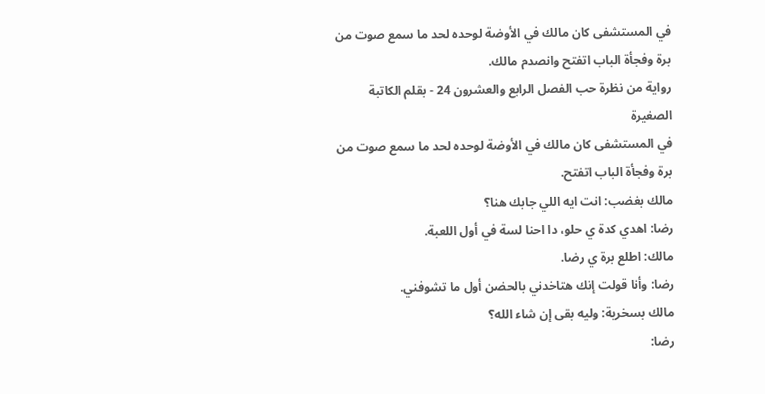في المستشفى كان مالك في الأوضة لوحده لحد ما سمع صوت من برة وفجأة الباب اتفتح وانصدم مالك.
رواية من نظرة حب الفصل الرابع والعشرون 24 - بقلم الكاتبة الصغيرة
في المستشفى كان مالك في الأوضة لوحده لحد ما سمع صوت من برة وفجأة الباب اتفتح.
مالك بغضب: انت ايه اللي جابك هنا؟
رضا: اهدي كدة ي حلو، دا احنا لسة في أول اللعبة.
مالك: اطلع برة ي رضا.
رضا: وأنا قولت إنك هتاخدني بالحضن أول ما تشوفني.
مالك بسخرية: وليه بقى إن شاء الله؟
رضا: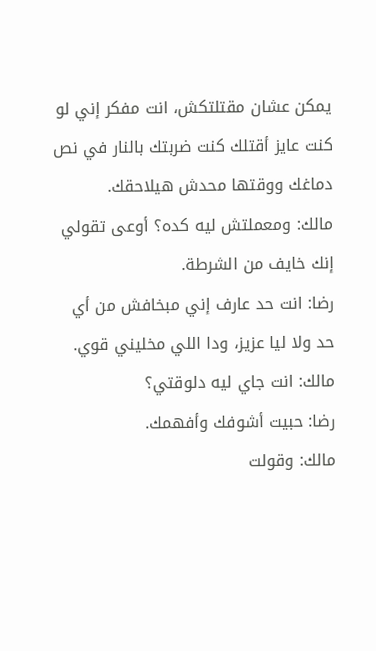يمكن عشان مقتلتكش، انت مفكر إني لو كنت عايز أقتلك كنت ضربتك بالنار في نص دماغك ووقتها محدش هيلاحقك.
مالك: ومعملتش ليه كده؟ أوعى تقولي إنك خايف من الشرطة.
رضا: انت حد عارف إني مبخافش من أي حد ولا ليا عزيز، ودا اللي مخليني قوي.
مالك: انت جاي ليه دلوقتي؟
رضا: حبيت أشوفك وأفهمك.
مالك: وقولت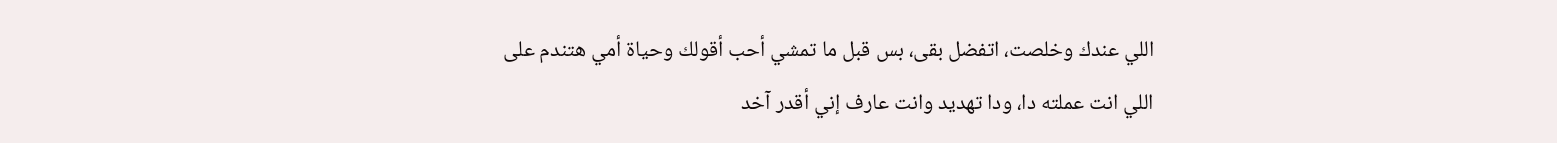اللي عندك وخلصت، اتفضل بقى، بس قبل ما تمشي أحب أقولك وحياة أمي هتندم على اللي انت عملته دا، ودا تهديد وانت عارف إني أقدر آخد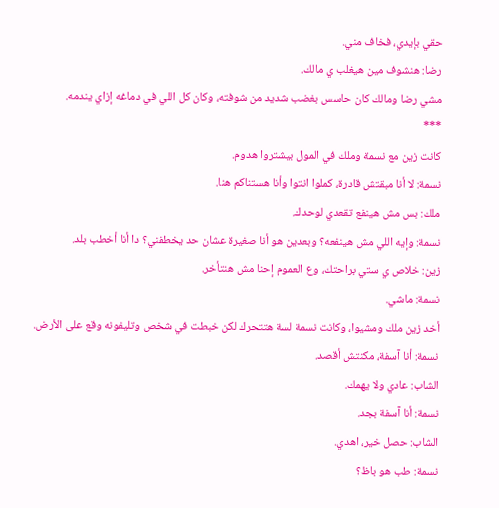حقي بإيدي، فخاف مني.
رضا: هنشوف مين هيغلب ي مالك.
مشي رضا ومالك كان حاسس بغضب شديد من شوفته، وكان كل اللي في دماغه إزاي يندمه.
***
كانت زين مع نسمة وملك في المول بيشتروا هدوم.
نسمة: لا أنا مبقتش قادرة، كملوا انتوا وأنا هستناكم هنا.
ملك: بس مش هينفع تقعدي لوحدك.
نسمة: وإيه اللي مش هينفعه؟ وبعدين هو أنا صغيرة عشان حد يخطفني؟ دا أنا أخطب بلد.
زين: خلاص ي ستي براحتك، وع العموم إحنا مش هنتأخر.
نسمة: ماشي.
أخد زين ملك ومشيوا، وكانت نسمة لسة هتتحرك لكن خبطت في شخص وتليفونه وقع على الأرض.
نسمة: أنا آسفة، مكنتش أقصد.
الشاب: عادي ولا يهمك.
نسمة: أنا آسفة بجد.
الشاب: حصل خير، اهدي.
نسمة: طب هو باظ؟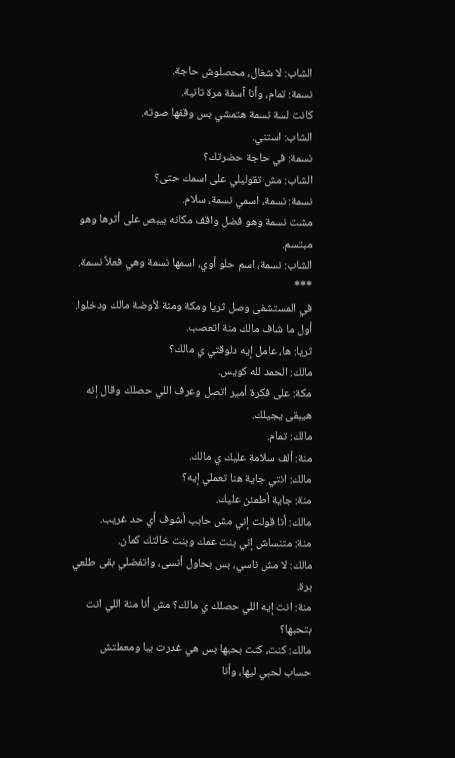الشاب: لا شغال، محصلوش حاجة.
نسمة: تمام، وأنا آسفة مرة تانية.
كانت لسة نسمة هتمشي بس وقفها صوته.
الشاب: استني.
نسمة: في حاجة حضرتك؟
الشاب: مش تقوليلي على اسمك حتى؟
نسمة: نسمة، اسمي نسمة، سلام.
مشت نسمة وهو فضل واقف مكانه بيبص على أثرها وهو مبتسم.
الشاب: نسمة، اسم حلو أوي، اسمها نسمة وهي فعلاً نسمة.
***
في المستشفى وصل ثريا ومكة ومنة لأوضة مالك ودخلوا. أول ما شاف مالك منة اتعصب.
ثريا: ها، عامل إيه دلوقتي ي مالك؟
مالك: الحمد لله كويس.
مكة: على فكرة أمير اتصل وعرف اللي حصلك وقال إنه هيبقى يجيلك.
مالك: تمام.
منة: ألف سلامة عليك ي مالك.
مالك: انتي جاية هنا تعملي إيه؟
منة: جاية أطمئن عليك.
مالك: أنا قولت إني مش حابب أشوف أي حد غريب.
منة: متنساش إني بنت عمك وبنت خالتك كمان.
مالك: لا مش ناسي، بس بحاول أنسى، واتفضلي بقى طلعي برة.
منة: انت إيه اللي حصلك ي مالك؟ مش أنا منة اللي انت بتحبها؟
مالك: كنت، كنت بحبها بس هي غدرت بيا ومعملتش حساب لحبي ليها، وأنا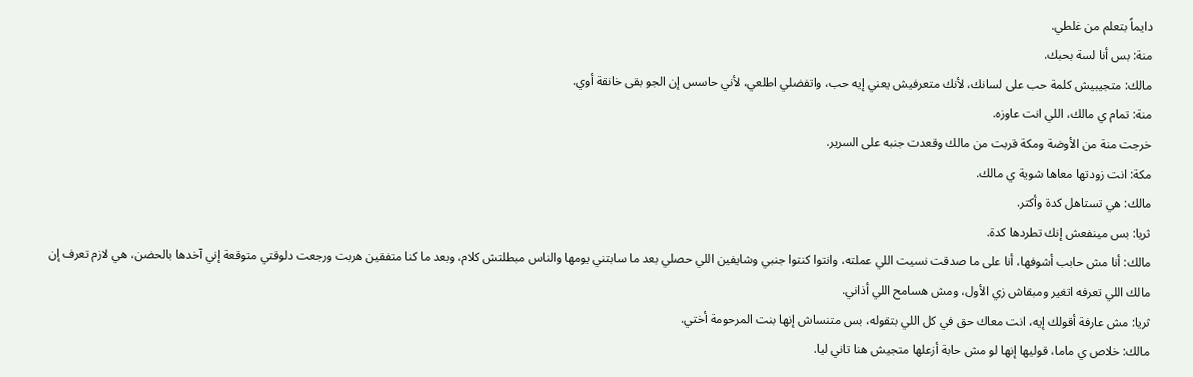دايماً بتعلم من غلطي.
منة: بس أنا لسة بحبك.
مالك: متجيبيش كلمة حب على لسانك، لأنك متعرفيش يعني إيه حب، واتفضلي اطلعي، لأني حاسس إن الجو بقى خانقة أوي.
منة: تمام ي مالك، اللي انت عاوزه.
خرجت منة من الأوضة ومكة قربت من مالك وقعدت جنبه على السرير.
مكة: انت زودتها معاها شوية ي مالك.
مالك: هي تستاهل كدة وأكتر.
ثريا: بس مينفعش إنك تطردها كدة.
مالك: أنا مش حابب أشوفها، أنا على ما صدقت نسيت اللي عملته، وانتوا كنتوا جنبي وشايفين اللي حصلي بعد ما سابتني يومها والناس مبطلتش كلام، وبعد ما كنا متفقين هربت ورجعت دلوقتي متوقعة إني آخدها بالحضن، هي لازم تعرف إن مالك اللي تعرفه اتغير ومبقاش زي الأول، ومش هسامح اللي أذاني.
ثريا: مش عارفة أقولك إيه، انت معاك حق في كل اللي بتقوله، بس متنساش إنها بنت المرحومة أختي.
مالك: خلاص ي ماما، قوليها إنها لو مش حابة أزعلها متجيش هنا تاني ليا.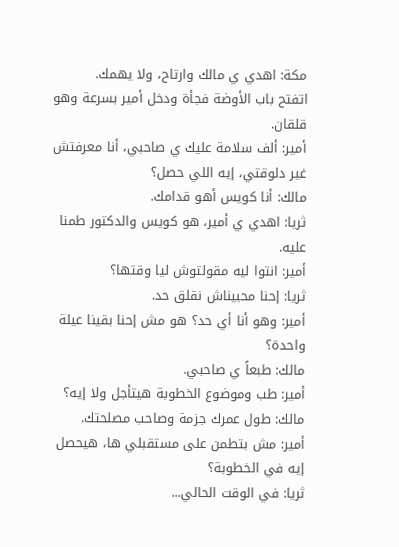مكة: اهدي ي مالك وارتاح، ولا يهمك.
اتفتح باب الأوضة فجأة ودخل أمير بسرعة وهو قلقان.
أمير: ألف سلامة عليك ي صاحبي، أنا معرفتش غير دلوقتي، إيه اللي حصل؟
مالك: أنا كويس أهو قدامك.
ثريا: اهدي ي أمير، هو كويس والدكتور طمنا عليه.
أمير: انتوا ليه مقولتوش ليا وقتها؟
ثريا: إحنا محبيناش نقلق حد.
أمير: وهو أنا أي حد؟ هو مش إحنا بقينا عيلة واحدة؟
مالك: طبعاً ي صاحبي.
أمير: طب وموضوع الخطوبة هيتأجل ولا إيه؟
مالك: طول عمرك جزمة وصاحب مصلحتك.
أمير: مش بتطمن على مستقبلي ها، هيحصل إيه في الخطوبة؟
ثريا: في الوقت الحالي...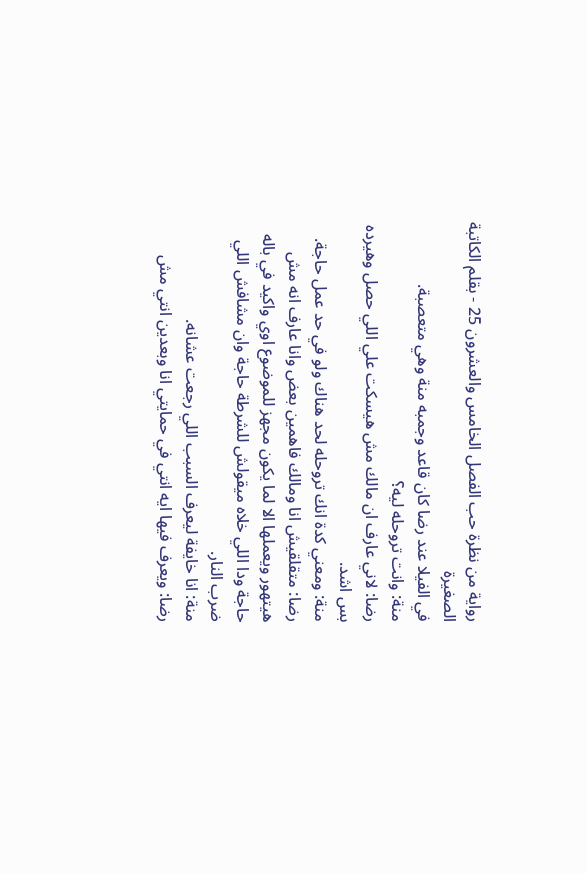رواية من نظرة حب الفصل الخامس والعشرون 25 - بقلم الكاتبة الصغيرة
في الفيلا عند رضا كان قاعد وجمبه منة وهي متعصبة.
منة: وانت تروحله ليه؟
رضا: لاني عارف ان مالك مش هيسكت علي اللي حصل وهيرده بس اشد.
منة: ومعني كدة انك تروحله لحد هناك ولو في حد عمل حاجة.
رضا: متقلقيش انا ومالك فاهمين بعض وانا عارف انه مش هيتهور ويعملها الا لما يكون مجهز للموضوع اوي واكيد في باله حاجة ودا اللي خلاه ميقولش للشرطة حاجة وان مشافش اللي ضرب النار.
منة: انا خايفة ليعرف السبب اللي رجعت عشانه.
رضا: ويعرف فيها ايه انتي في حمايتي انا وبعدين انتي مش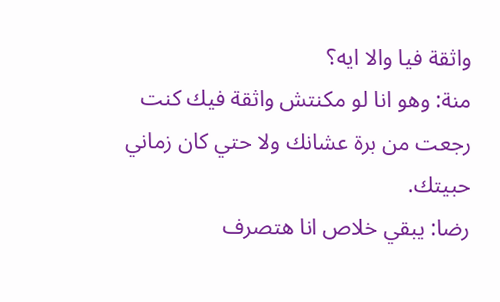واثقة فيا والا ايه؟
منة: وهو انا لو مكنتش واثقة فيك كنت رجعت من برة عشانك ولا حتي كان زماني حبيتك.
رضا: يبقي خلاص انا هتصرف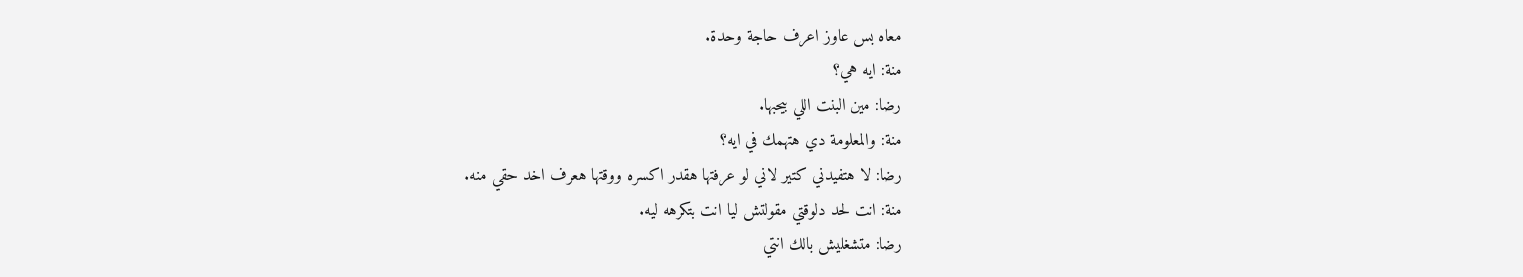معاه بس عاوز اعرف حاجة وحدة.
منة: ايه هي؟
رضا: مين البنت اللي بيحبها.
منة: والمعلومة دي هتهمك في ايه؟
رضا: لا هتفيدني كتير لاني لو عرفتها هقدر اكسره ووقتها هعرف اخد حقي منه.
منة: انت لحد دلوقتي مقولتش ليا انت بتكرهه ليه.
رضا: متشغليش بالك انتي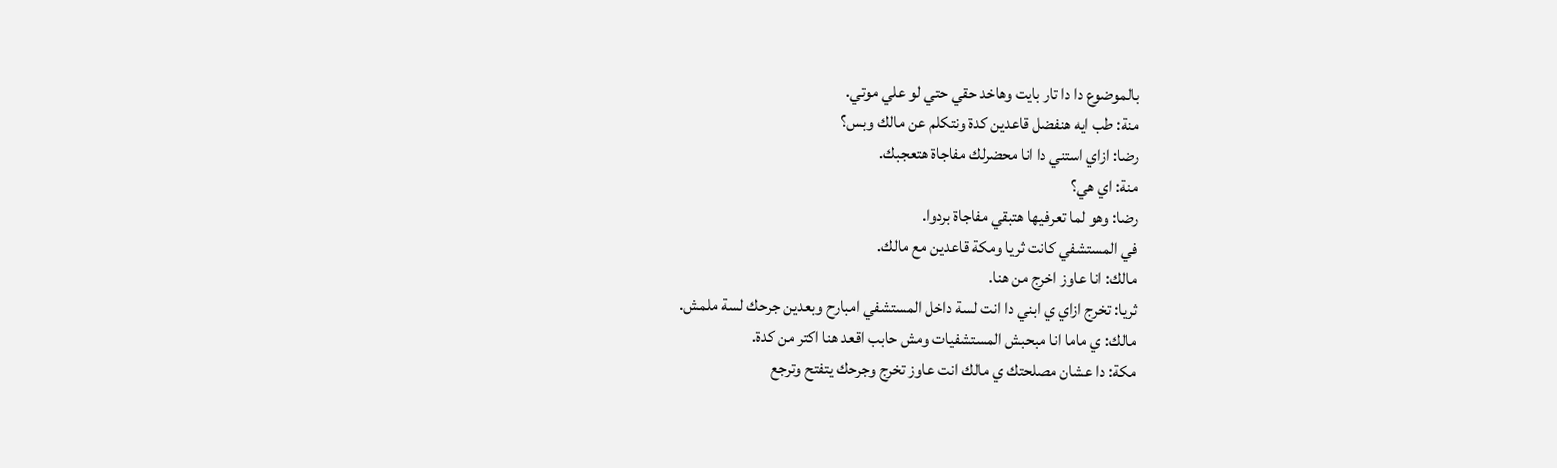بالموضوع دا دا تار بايت وهاخد حقي حتي لو علي موتي.
منة: طب ايه هنفضل قاعدين كدة ونتكلم عن مالك وبس؟
رضا: ازاي استني دا انا محضرلك مفاجاة هتعجبك.
منة: اي هي؟
رضا: وهو لما تعرفيها هتبقي مفاجاة بردوا.
في المستشفي كانت ثريا ومكة قاعدين مع مالك.
مالك: انا عاوز اخرج من هنا.
ثريا: تخرج ازاي ي ابني دا انت لسة داخل المستشفي امبارح وبعدين جرحك لسة ملمش.
مالك: ي ماما انا مبحبش المستشفيات ومش حابب اقعد هنا اكتر من كدة.
مكة: دا عشان مصلحتك ي مالك انت عاوز تخرج وجرحك يتفتح وترجع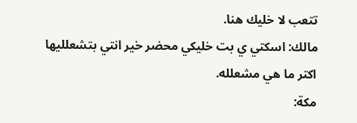تتعب لا خليك هنا.
مالك: اسكتي ي بت خليكي محضر خير انتي بتشعلليها اكتر ما هي مشعلله.
مكة: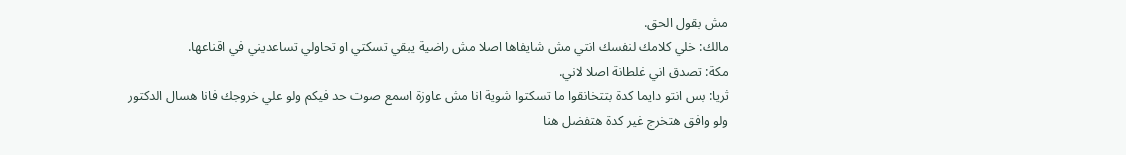مش بقول الحق.
مالك: خلي كلامك لنفسك انتي مش شايفاها اصلا مش راضية يبقي تسكتي او تحاولي تساعديني في اقناعها.
مكة: تصدق اني غلطانة اصلا لاني.
ثريا: بس انتو دايما كدة بتتخانقوا ما تسكتوا شوية انا مش عاوزة اسمع صوت حد فيكم ولو علي خروجك فانا هسال الدكتور ولو وافق هتخرج غير كدة هتفضل هنا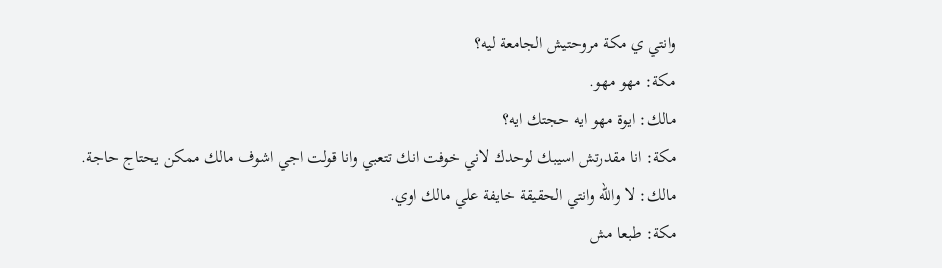وانتي ي مكة مروحتيش الجامعة ليه؟
مكة: مهو مهو.
مالك: ايوة مهو ايه حجتك ايه؟
مكة: انا مقدرتش اسيبك لوحدك لاني خوفت انك تتعبي وانا قولت اجي اشوف مالك ممكن يحتاج حاجة.
مالك: لا والله وانتي الحقيقة خايفة علي مالك اوي.
مكة: طبعا مش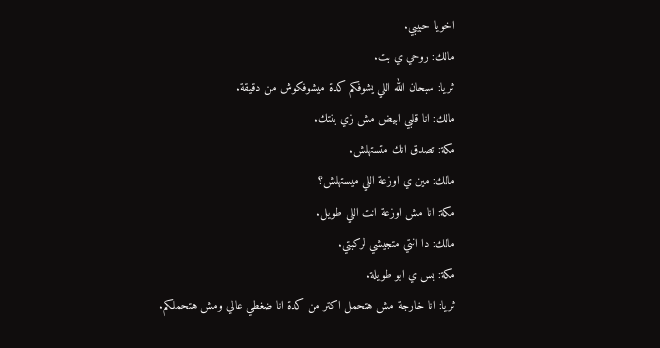اخويا حبيبي.
مالك: روحي ي بت.
ثريا: سبحان الله اللي يشوفكم كدة ميشوفكوش من دقيقة.
مالك: انا قلبي ابيض مش زي بنتك.
مكة: تصدق انك متستهلش.
مالك: مين ي اوزعة اللي ميستهلش؟
مكة: انا مش اوزعة انت اللي طويل.
مالك: دا انتي متجيشي لركبتي.
مكة: بس ي ابو طويلة.
ثريا: انا خارجة مش هتحمل اكتر من كدة انا ضغطي عالي ومش هتحملكم.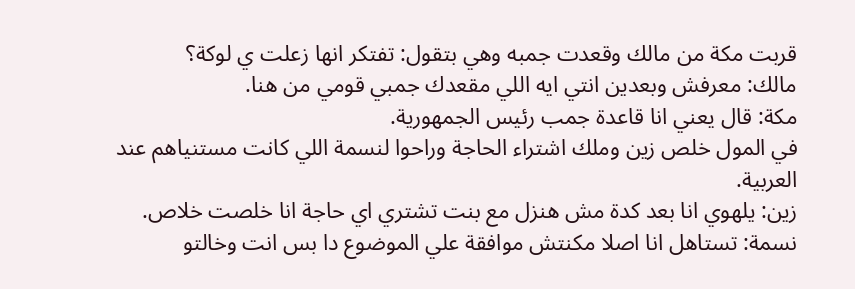قربت مكة من مالك وقعدت جمبه وهي بتقول: تفتكر انها زعلت ي لوكة؟
مالك: معرفش وبعدين انتي ايه اللي مقعدك جمبي قومي من هنا.
مكة: قال يعني انا قاعدة جمب رئيس الجمهورية.
في المول خلص زين وملك اشتراء الحاجة وراحوا لنسمة اللي كانت مستنياهم عند العربية.
زين: يلهوي انا بعد كدة مش هنزل مع بنت تشتري اي حاجة انا خلصت خلاص.
نسمة: تستاهل انا اصلا مكنتش موافقة علي الموضوع دا بس انت وخالتو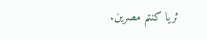ثريا كنتم مصرين.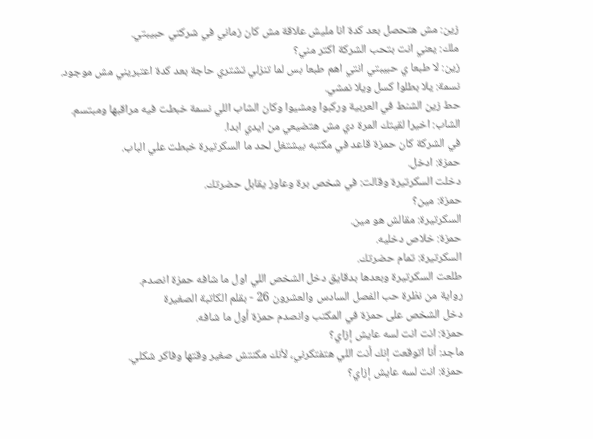زين: مش هتحصل بعد كدة انا مليش علاقة مش كان زماني في شركتي حبيبتي.
ملك: يعني انت بتحب الشركة اكتر مني؟
زين: لا طبعا ي حبيبتي انتي اهم طبعا بس لما تنزلي تشتري حاجة بعد كدة اعتبريني مش موجود.
نسمة: يلا بطلوا كسل ويلا نمشي.
حط زين الشنط في العربية وركبوا ومشيوا وكان الشاب اللي نسمة خبطت فيه مراقبها ومبتسم.
الشاب: اخيرا لقيتك المرة دي مش هتضيعي من ايدي ابدا.
في الشركة كان حمزة قاعد في مكتبه بيشتغل لحد ما السكرتيرة خبطت علي الباب.
حمزة: ادخل.
دخلت السكرتيرة وقالت: في شخص برة وعاوز يقابل حضرتك.
حمزة: مين؟
السكرتيرة: مقالش هو مين.
حمزة: خلاص دخليه.
السكرتيرة: تمام حضرتك.
طلعت السكرتيرة وبعدها بدقايق دخل الشخص اللي اول ما شافه حمزة انصدم.
رواية من نظرة حب الفصل السادس والعشرون 26 - بقلم الكاتبة الصغيرة
دخل الشخص على حمزة في المكتب وانصدم حمزة أول ما شافه.
حمزة: انت انت لسه عايش إزاي؟
ماجد: أنا اتوقعت إنك أنت اللي هتفتكرني، لأنك مكنتش صغير وقتها وفاكر شكلي.
حمزة: انت لسه عايش إزاي؟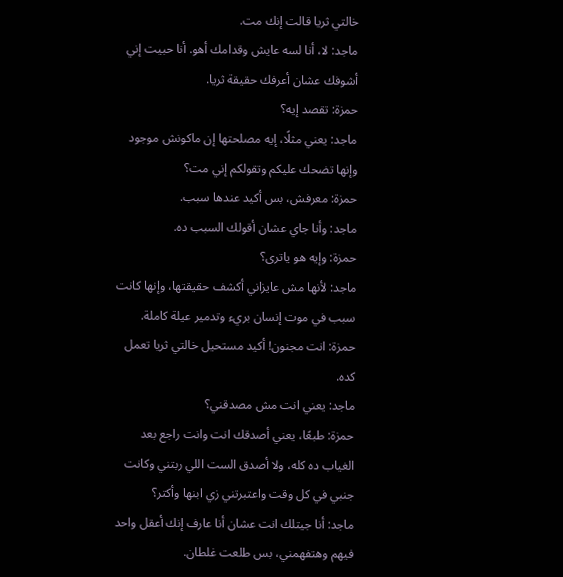خالتي ثريا قالت إنك مت.
ماجد: لا، أنا لسه عايش وقدامك أهو. أنا حبيت إني أشوفك عشان أعرفك حقيقة ثريا.
حمزة: تقصد إيه؟
ماجد: يعني مثلًا، إيه مصلحتها إن ماكونش موجود وإنها تضحك عليكم وتقولكم إني مت؟
حمزة: معرفش، بس أكيد عندها سبب.
ماجد: وأنا جاي عشان أقولك السبب ده.
حمزة: وإيه هو ياترى؟
ماجد: لأنها مش عايزاني أكشف حقيقتها، وإنها كانت سبب في موت إنسان بريء وتدمير عيلة كاملة.
حمزة: انت مجنون! أكيد مستحيل خالتي ثريا تعمل كده.
ماجد: يعني انت مش مصدقني؟
حمزة: طبعًا، يعني أصدقك انت وانت راجع بعد الغياب ده كله، ولا أصدق الست اللي ربتني وكانت جنبي في كل وقت واعتبرتني زي ابنها وأكتر؟
ماجد: أنا جيتلك انت عشان أنا عارف إنك أعقل واحد فيهم وهتفهمني، بس طلعت غلطان.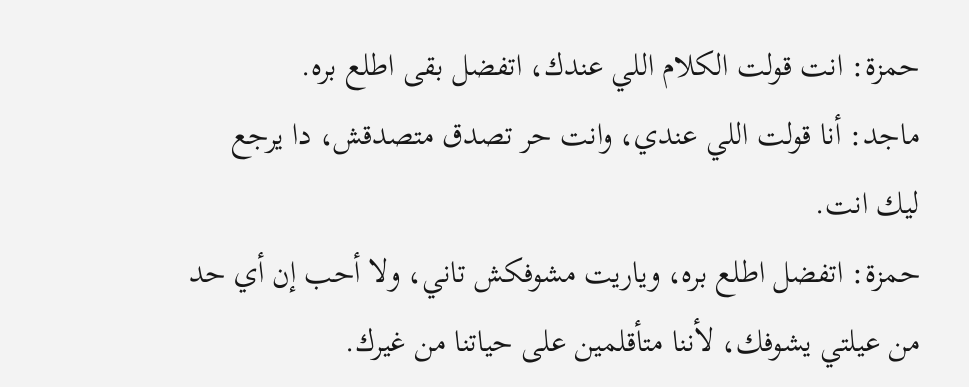حمزة: انت قولت الكلام اللي عندك، اتفضل بقى اطلع بره.
ماجد: أنا قولت اللي عندي، وانت حر تصدق متصدقش، دا يرجع ليك انت.
حمزة: اتفضل اطلع بره، وياريت مشوفكش تاني، ولا أحب إن أي حد من عيلتي يشوفك، لأننا متأقلمين على حياتنا من غيرك.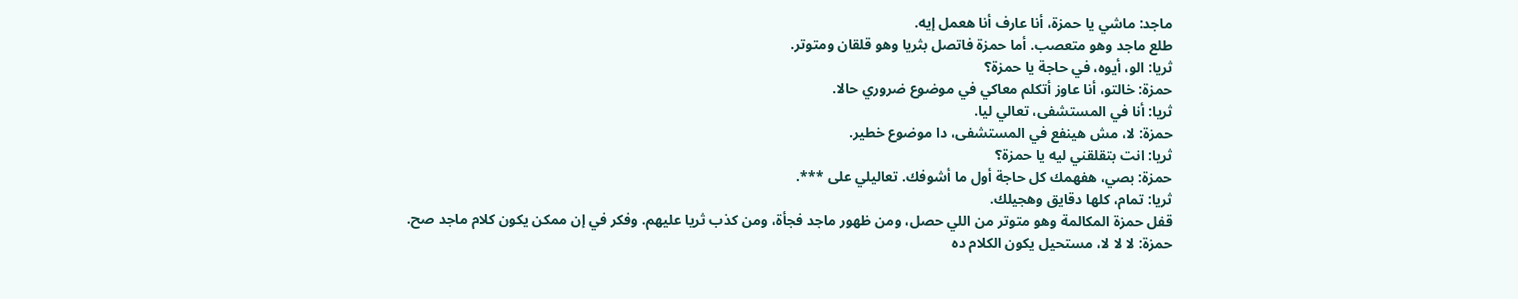ماجد: ماشي يا حمزة، أنا عارف أنا هعمل إيه.
طلع ماجد وهو متعصب. أما حمزة فاتصل بثريا وهو قلقان ومتوتر.
ثريا: الو، أيوه، في حاجة يا حمزة؟
حمزة: خالتو، أنا عاوز أتكلم معاكي في موضوع ضروري حالا.
ثريا: أنا في المستشفى، تعالي ليا.
حمزة: لا، مش هينفع في المستشفى، دا موضوع خطير.
ثريا: انت بتقلقني ليه يا حمزة؟
حمزة: بصي، هفهمك كل حاجة أول ما أشوفك. تعاليلي على ***.
ثريا: تمام، كلها دقايق وهجيلك.
قفل حمزة المكالمة وهو متوتر من اللي حصل، ومن ظهور ماجد فجأة، ومن كذب ثريا عليهم. وفكر في إن ممكن يكون كلام ماجد صح.
حمزة: لا لا لا، مستحيل يكون الكلام ده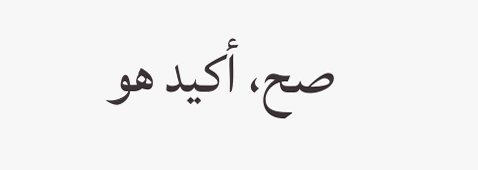صح، أكيد هو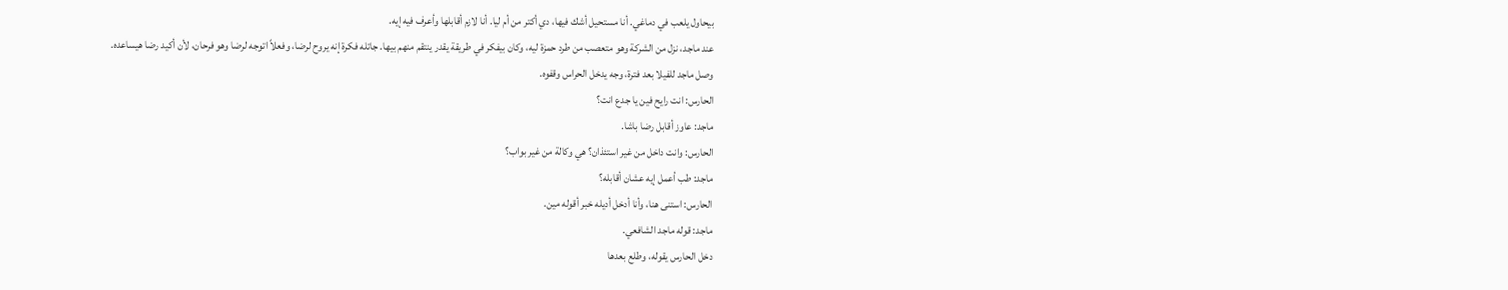بيحاول يلعب في دماغي. أنا مستحيل أشك فيها، دي أكتر من أم ليا. أنا لازم أقابلها وأعرف فيه إيه.
عند ماجد، نزل من الشركة وهو متعصب من طرد حمزة ليه، وكان بيفكر في طريقة يقدر ينتقم منهم بيها. جاتله فكرة إنه يروح لرضا، وفعلاً اتوجه لرضا وهو فرحان، لأن أكيد رضا هيساعده.
وصل ماجد للفيلا بعد فترة، وجه يدخل الحراس وقفوه.
الحارس: انت رايح فين يا جدع انت؟
ماجد: عاوز أقابل رضا باشا.
الحارس: وانت داخل من غير استئذان؟ هي وكالة من غير بواب؟
ماجد: طب أعمل إيه عشان أقابله؟
الحارس: استنى هنا، وأنا أدخل أديله خبر أقوله مين.
ماجد: قوله ماجد الشافعي.
دخل الحارس يقوله، وطلع بعدها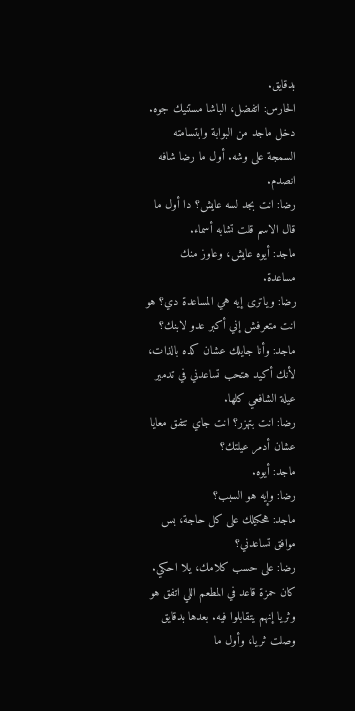بدقايق.
الحارس: اتفضل، الباشا مستنيك جوه.
دخل ماجد من البوابة وابتسامته السمجة على وشه. أول ما رضا شافه انصدم.
رضا: انت بجد لسه عايش؟ دا أول ما قال الاسم قلت تشابه أسماء.
ماجد: أيوه عايش، وعاوز منك مساعدة.
رضا: وياترى إيه هي المساعدة دي؟ هو انت متعرفش إني أكبر عدو لابنك؟
ماجد: وأنا جايلك عشان كده بالذات، لأنك أكيد هتحب تساعدني في تدمير عيلة الشافعي كلها.
رضا: انت بتهزر؟ انت جاي تتفق معايا عشان أدمر عيلتك؟
ماجد: أيوه.
رضا: وإيه هو السبب؟
ماجد: هحكيلك على كل حاجة، بس موافق تساعدني؟
رضا: على حسب كلامك، يلا احكي.
كان حمزة قاعد في المطعم اللي اتفق هو وثريا إنهم يتقابلوا فيه. بعدها بدقايق وصلت ثريا، وأول ما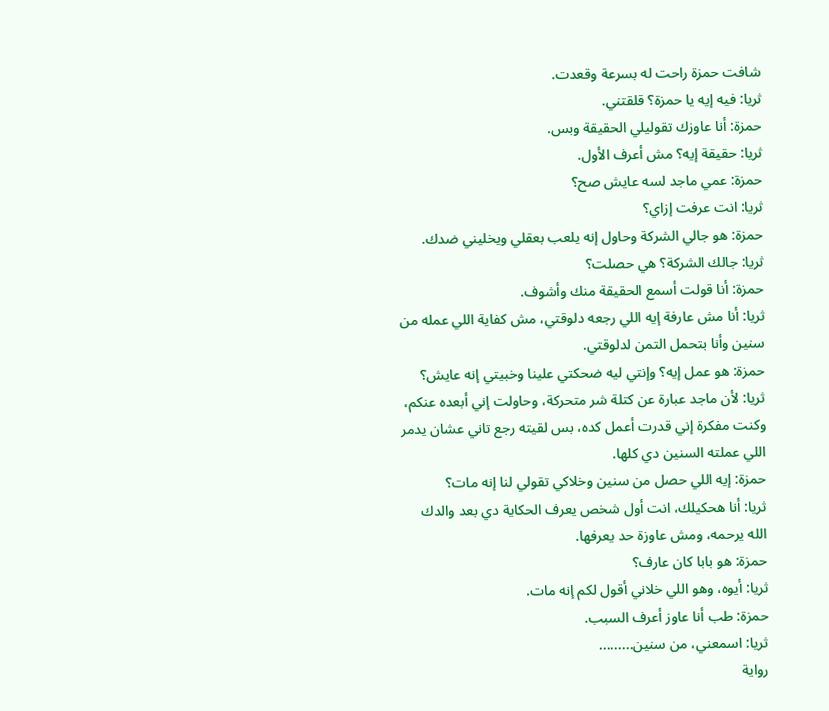شافت حمزة راحت له بسرعة وقعدت.
ثريا: فيه إيه يا حمزة؟ قلقتني.
حمزة: أنا عاوزك تقوليلي الحقيقة وبس.
ثريا: حقيقة إيه؟ مش أعرف الأول.
حمزة: عمي ماجد لسه عايش صح؟
ثريا: انت عرفت إزاي؟
حمزة: هو جالي الشركة وحاول إنه يلعب بعقلي ويخليني ضدك.
ثريا: جالك الشركة؟ هي حصلت؟
حمزة: أنا قولت أسمع الحقيقة منك وأشوف.
ثريا: أنا مش عارفة إيه اللي رجعه دلوقتي، مش كفاية اللي عمله من سنين وأنا بتحمل التمن لدلوقتي.
حمزة: هو عمل إيه؟ وإنتي ليه ضحكتي علينا وخبيتي إنه عايش؟
ثريا: لأن ماجد عبارة عن كتلة شر متحركة، وحاولت إني أبعده عنكم، وكنت مفكرة إني قدرت أعمل كده، بس لقيته رجع تاني عشان يدمر اللي عملته السنين دي كلها.
حمزة: إيه اللي حصل من سنين وخلاكي تقولي لنا إنه مات؟
ثريا: أنا هحكيلك، انت أول شخص يعرف الحكاية دي بعد والدك الله يرحمه، ومش عاوزة حد يعرفها.
حمزة: هو بابا كان عارف؟
ثريا: أيوه، وهو اللي خلاني أقول لكم إنه مات.
حمزة: طب أنا عاوز أعرف السبب.
ثريا: اسمعني، من سنين.........
رواية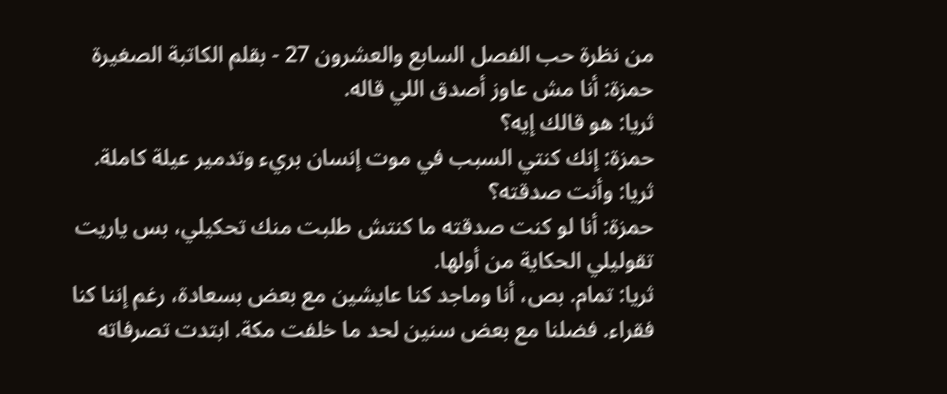من نظرة حب الفصل السابع والعشرون 27 - بقلم الكاتبة الصغيرة
حمزة: أنا مش عاوز أصدق اللي قاله.
ثريا: هو قالك إيه؟
حمزة: إنك كنتي السبب في موت إنسان بريء وتدمير عيلة كاملة.
ثريا: وأنت صدقته؟
حمزة: أنا لو كنت صدقته ما كنتش طلبت منك تحكيلي، بس ياريت تقوليلي الحكاية من أولها.
ثريا: تمام. بص، أنا وماجد كنا عايشين مع بعض بسعادة، رغم إننا كنا فقراء. فضلنا مع بعض سنين لحد ما خلفت مكة. ابتدت تصرفاته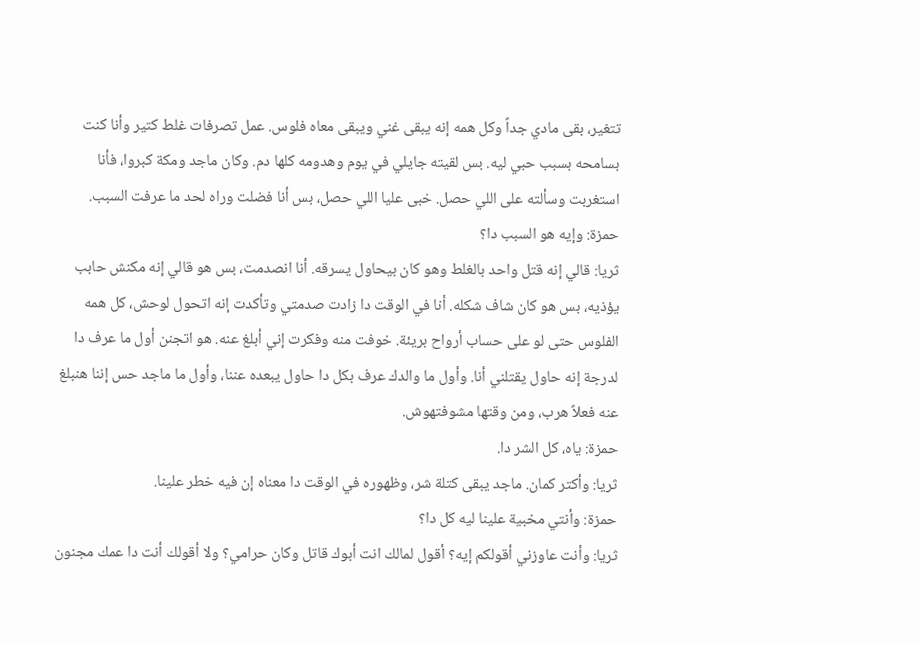تتغير، بقى مادي جداً وكل همه إنه يبقى غني ويبقى معاه فلوس. عمل تصرفات غلط كتير وأنا كنت بسامحه بسبب حبي ليه. بس لقيته جايلي في يوم وهدومه كلها دم. وكان ماجد ومكة كبروا، فأنا استغربت وسألته على اللي حصل. خبى عليا اللي حصل، بس أنا فضلت وراه لحد ما عرفت السبب.
حمزة: وإيه هو السبب دا؟
ثريا: قالي إنه قتل واحد بالغلط وهو كان بيحاول يسرقه. أنا انصدمت، بس هو قالي إنه مكنش حابب يؤذيه، بس هو كان شاف شكله. أنا في الوقت دا زادت صدمتي وتأكدت إنه اتحول لوحش، كل همه الفلوس حتى لو على حساب أرواح بريئة. خوفت منه وفكرت إني أبلغ عنه. هو اتجنن أول ما عرف دا لدرجة إنه حاول يقتلني أنا. وأول ما والدك عرف بكل دا حاول يبعده عننا، وأول ما ماجد حس إننا هنبلغ عنه فعلاً هرب، ومن وقتها مشوفتهوش.
حمزة: ياه، كل الشر دا.
ثريا: وأكتر كمان. ماجد يبقى كتلة شر، وظهوره في الوقت دا معناه إن فيه خطر علينا.
حمزة: وأنتي مخبية علينا ليه كل دا؟
ثريا: وأنت عاوزني أقولكم إيه؟ أقول لمالك انت أبوك قاتل وكان حرامي؟ ولا أقولك أنت دا عمك مجنون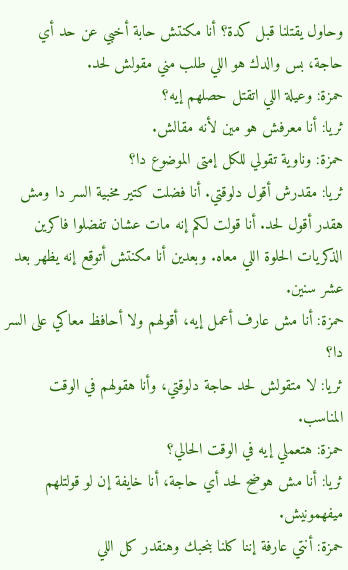وحاول يقتلنا قبل كدة؟ أنا مكنتش حابة أخبي عن حد أي حاجة، بس والدك هو اللي طلب مني مقولش لحد.
حمزة: وعيلة اللي اتقتل حصلهم إيه؟
ثريا: أنا معرفش هو مين لأنه مقالش.
حمزة: وناوية تقولي للكل إمتى الموضوع دا؟
ثريا: مقدرش أقول دلوقتي. أنا فضلت كتير مخبية السر دا ومش هقدر أقول لحد. أنا قولت لكم إنه مات عشان تفضلوا فاكرين الذكريات الحلوة اللي معاه. وبعدين أنا مكنتش أتوقع إنه يظهر بعد عشر سنين.
حمزة: أنا مش عارف أعمل إيه، أقولهم ولا أحافظ معاكي على السر دا؟
ثريا: لا متقولش لحد حاجة دلوقتي، وأنا هقولهم في الوقت المناسب.
حمزة: هتعملي إيه في الوقت الحالي؟
ثريا: أنا مش هوضح لحد أي حاجة، أنا خايفة إن لو قولتلهم ميفهمونيش.
حمزة: أنتي عارفة إننا كلنا بنحبك وهنقدر كل اللي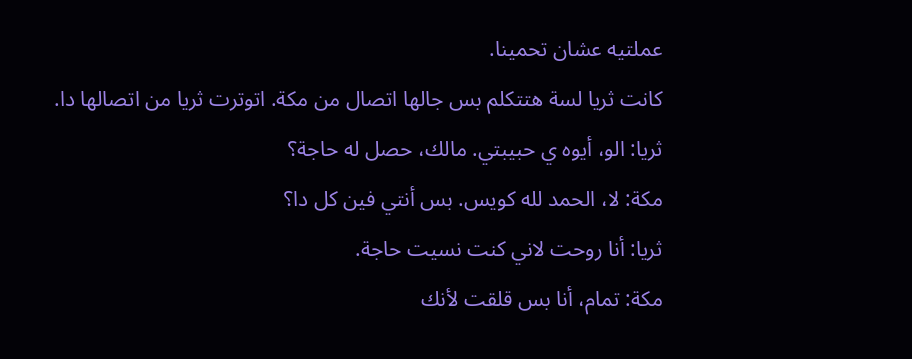عملتيه عشان تحمينا.
كانت ثريا لسة هتتكلم بس جالها اتصال من مكة. اتوترت ثريا من اتصالها دا.
ثريا: الو، أيوه ي حبيبتي. مالك، حصل له حاجة؟
مكة: لا، الحمد لله كويس. بس أنتي فين كل دا؟
ثريا: أنا روحت لاني كنت نسيت حاجة.
مكة: تمام، أنا بس قلقت لأنك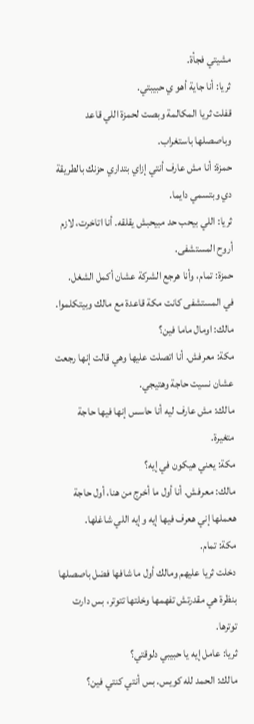مشيتي فجأة.
ثريا: أنا جاية أهو ي حبيبتي.
قفلت ثريا المكالمة وبصت لحمزة اللي قاعد وباصصلها باستغراب.
حمزة: أنا مش عارف أنتي إزاي بتداري حزنك بالطريقة دي وبتسمي دايما.
ثريا: اللي بيحب حد مبيحبش يقلقه. أنا اتاخرت، لازم أروح المستشفى.
حمزة: تمام، وأنا هرجع الشركة عشان أكمل الشغل.
في المستشفى كانت مكة قاعدة مع مالك وبيتكلموا.
مالك: اومال ماما فين؟
مكة: معرفش. أنا اتصلت عليها وهي قالت إنها رجعت عشان نسيت حاجة وهتيجي.
مالك: مش عارف ليه أنا حاسس إنها فيها حاجة متغيرة.
مكة: يعني هيكون في إيه؟
مالك: معرفش. أنا أول ما أخرج من هنا، أول حاجة هعملها إني هعرف فيها إيه وإيه اللي شاغلها.
مكة: تمام.
دخلت ثريا عليهم ومالك أول ما شافها فضل باصصلها بنظرة هي مقدرتش تفهمها وخلتها تتوتر، بس دارت توترها.
ثريا: عامل إيه يا حبيبي دلوقتي؟
مالك: الحمد لله كويس. بس أنتي كنتي فين؟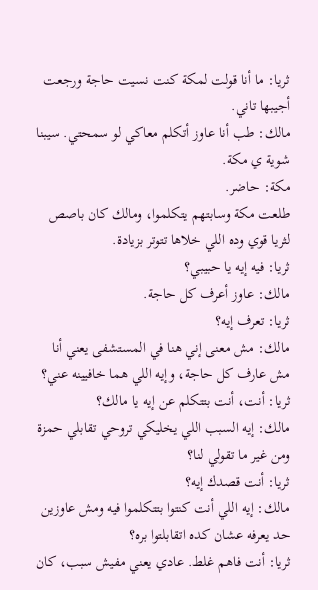ثريا: ما أنا قولت لمكة كنت نسيت حاجة ورجعت أجيبها تاني.
مالك: طب أنا عاوز أتكلم معاكي لو سمحتي. سيبنا شوية ي مكة.
مكة: حاضر.
طلعت مكة وسابتهم يتكلموا، ومالك كان باصص لثريا قوي وده اللي خلاها تتوتر بزيادة.
ثريا: فيه إيه يا حبيبي؟
مالك: عاوز أعرف كل حاجة.
ثريا: تعرف إيه؟
مالك: مش معنى إني هنا في المستشفى يعني أنا مش عارف كل حاجة، وإيه اللي هما خافيينه عني؟
ثريا: أنت، أنت بتتكلم عن إيه يا مالك؟
مالك: إيه السبب اللي يخليكي تروحي تقابلي حمزة ومن غير ما تقولي لنا؟
ثريا: أنت قصدك إيه؟
مالك: إيه اللي أنت كنتوا بتتكلموا فيه ومش عاوزين حد يعرفه عشان كده اتقابلتوا بره؟
ثريا: أنت فاهم غلط. عادي يعني مفيش سبب، كان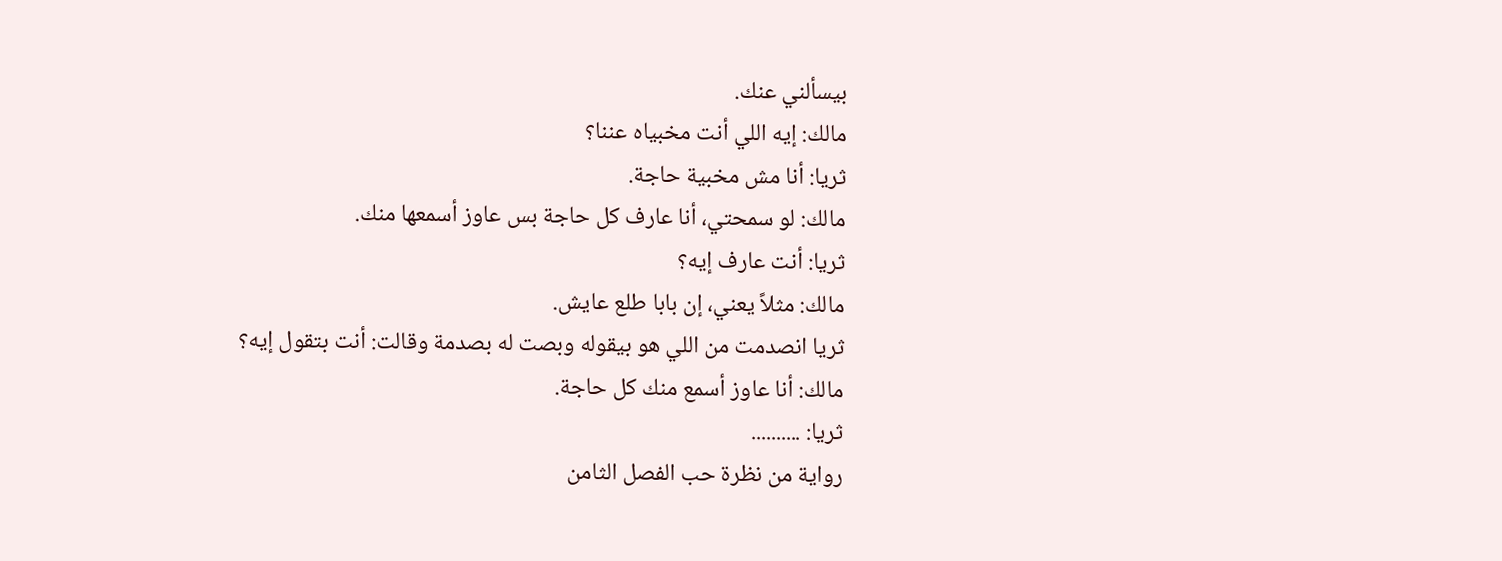بيسألني عنك.
مالك: إيه اللي أنت مخبياه عننا؟
ثريا: أنا مش مخبية حاجة.
مالك: لو سمحتي، أنا عارف كل حاجة بس عاوز أسمعها منك.
ثريا: أنت عارف إيه؟
مالك: مثلاً يعني، إن بابا طلع عايش.
ثريا انصدمت من اللي هو بيقوله وبصت له بصدمة وقالت: أنت بتقول إيه؟
مالك: أنا عاوز أسمع منك كل حاجة.
ثريا: ..........
رواية من نظرة حب الفصل الثامن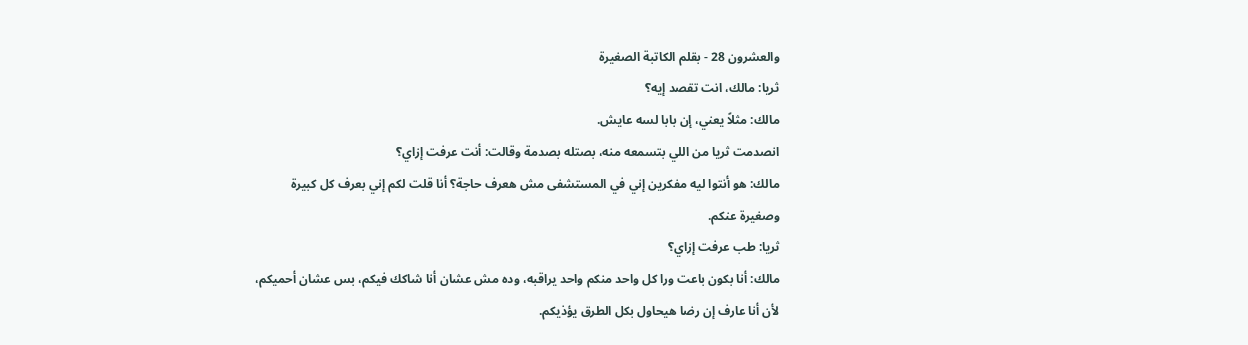والعشرون 28 - بقلم الكاتبة الصغيرة
ثريا: مالك، انت تقصد إيه؟
مالك: مثلاً يعني، إن بابا لسه عايش.
انصدمت ثريا من اللي بتسمعه منه، بصتله بصدمة وقالت: أنت عرفت إزاي؟
مالك: هو أنتوا ليه مفكرين إني في المستشفى مش هعرف حاجة؟ أنا قلت لكم إني بعرف كل كبيرة وصغيرة عنكم.
ثريا: طب عرفت إزاي؟
مالك: أنا بكون باعت ورا كل واحد منكم واحد يراقبه، وده مش عشان أنا شاكك فيكم، بس عشان أحميكم، لأن أنا عارف إن رضا هيحاول بكل الطرق يؤذيكم.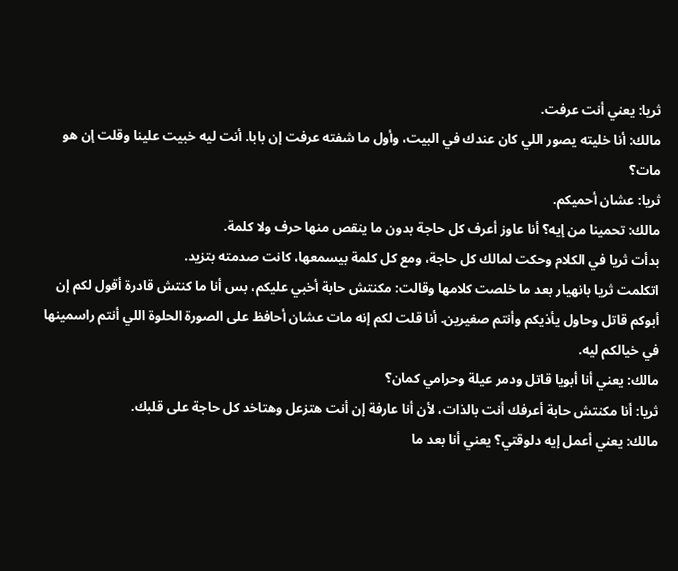ثريا: يعني أنت عرفت.
مالك: أنا خليته يصور اللي كان عندك في البيت، وأول ما شفته عرفت إن بابا. أنت ليه خبيت علينا وقلت إن هو مات؟
ثريا: عشان أحميكم.
مالك: تحمينا من إيه؟ أنا عاوز أعرف كل حاجة بدون ما ينقص منها حرف ولا كلمة.
بدأت ثريا في الكلام وحكت لمالك كل حاجة، ومع كل كلمة بيسمعها، كانت صدمته بتزيد.
اتكلمت ثريا بانهيار بعد ما خلصت كلامها وقالت: مكنتش حابة أخبي عليكم، بس أنا ما كنتش قادرة أقول لكم إن أبوكم قاتل وحاول يأذيكم وأنتم صغيرين. أنا قلت لكم إنه مات عشان أحافظ على الصورة الحلوة اللي أنتم راسمينها في خيالكم ليه.
مالك: يعني أنا أبويا قاتل ودمر عيلة وحرامي كمان؟
ثريا: أنا مكنتش حابة أعرفك أنت بالذات، لأن أنا عارفة إن أنت هتزعل وهتاخد كل حاجة على قلبك.
مالك: يعني أعمل إيه دلوقتي؟ يعني أنا بعد ما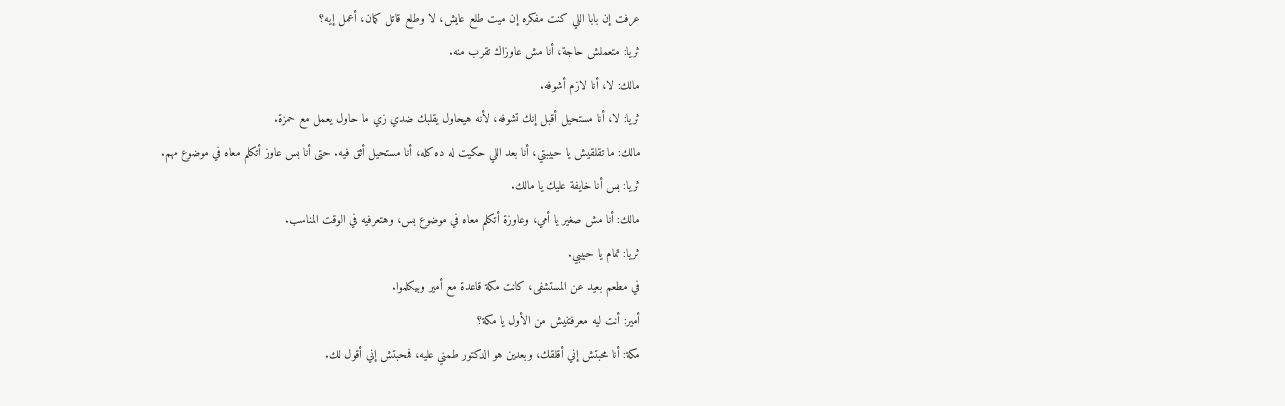عرفت إن بابا اللي كنت مفكره إن ميت طلع عايش، لا وطلع قاتل كمان، أعمل إيه؟
ثريا: متعملش حاجة، أنا مش عاوزاك تقرب منه.
مالك: لا، أنا لازم أشوفه.
ثريا: لا، أنا مستحيل أقبل إنك تشوفه، لأنه هيحاول يقلبك ضدي زي ما حاول يعمل مع حمزة.
مالك: ما تقلقيش يا حبيبتي، أنا بعد اللي حكيت له ده كله، أنا مستحيل أثق فيه. حتى أنا بس عاوز أتكلم معاه في موضوع مهم.
ثريا: بس أنا خايفة عليك يا مالك.
مالك: أنا مش صغير يا أمي، وعاوزة أتكلم معاه في موضوع بس، وهتعرفيه في الوقت المناسب.
ثريا: تمام يا حبيبي.
في مطعم بعيد عن المستشفى، كانت مكة قاعدة مع أمير وبيكلموا.
أمير: أنت ليه معرفتنيش من الأول يا مكة؟
مكة: أنا محبتش إني أقلقك، وبعدين هو الدكتور طمني عليه، فمحبتش إني أقول لك.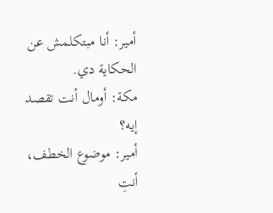أمير: أنا مبتكلمش عن الحكاية دي.
مكة: أومال أنت تقصد إيه؟
أمير: موضوع الخطف، أنتِ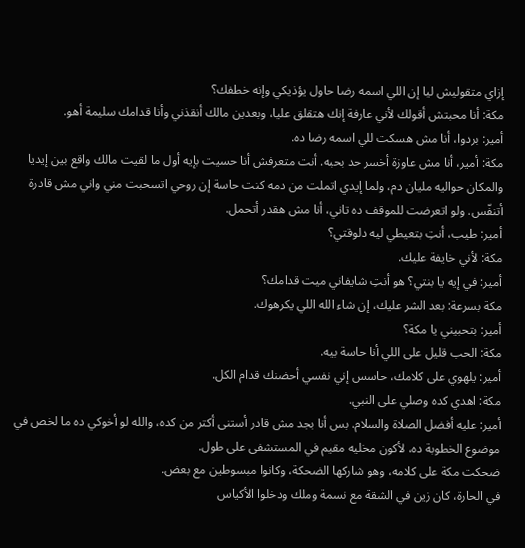إزاي متقوليش ليا إن اللي اسمه رضا حاول يؤذيكي وإنه خطفك؟
مكة: أنا محبتش أقولك لأني عارفة إنك هتقلق عليا، وبعدين مالك أنقذني وأنا قدامك سليمة أهو.
أمير: بردوا، أنا مش هسكت للي اسمه رضا ده.
مكة: أمير، أنا مش عاوزة أخسر حد بحبه. أنت متعرفش أنا حسيت بإيه أول ما لقيت مالك واقع بين إيديا والمكان حواليه مليان دم، ولما إيدي اتملت من دمه كنت حاسة إن روحي اتسحبت مني واني مش قادرة أتنفّس. ولو اتعرضت للموقف ده تاني، أنا مش هقدر أتحمل.
أمير: طيب، أنتِ بتعيطي ليه دلوقتي؟
مكة: لأني خايفة عليك.
أمير: في إيه يا بنتي؟ هو أنتِ شايفاني ميت قدامك؟
مكة بسرعة: بعد الشر عليك، إن شاء الله اللي يكرهوك.
أمير: بتحبيني يا مكة؟
مكة: الحب قليل على اللي أنا حاسة بيه.
أمير: يلهوي على كلامك، حاسس إني نفسي أحضنك قدام الكل.
مكة: اهدي كده وصلي على النبي.
أمير: عليه أفضل الصلاة والسلام. بس أنا بجد مش قادر أستنى أكتر من كده، والله لو أخوكي ده ما لخص في موضوع الخطوبة ده، لأكون مخليه مقيم في المستشفى على طول.
ضحكت مكة على كلامه، وهو شاركها الضحكة، وكانوا مبسوطين مع بعض.
في الحارة، كان زين في الشقة مع نسمة وملك ودخلوا الأكياس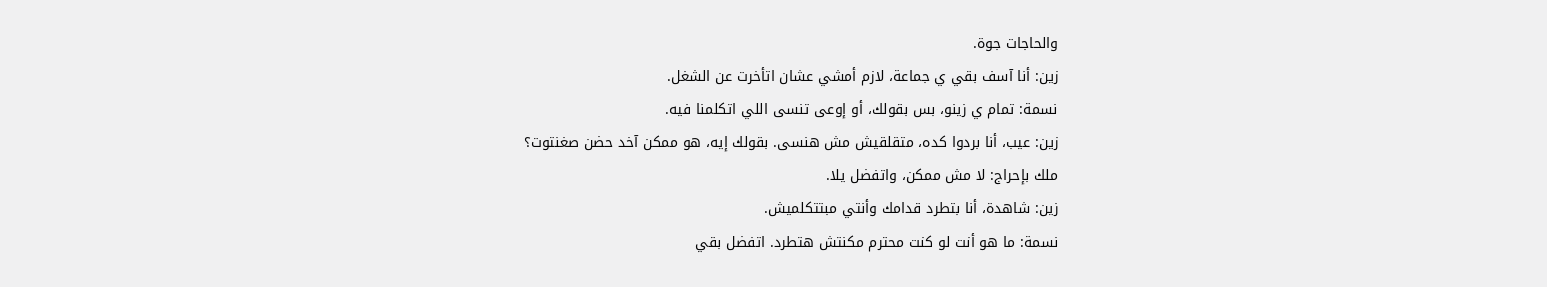والحاجات جوة.
زين: أنا آسف بقي ي جماعة، لازم أمشي عشان اتأخرت عن الشغل.
نسمة: تمام ي زينو، بس بقولك، أو إوعى تنسى اللي اتكلمنا فيه.
زين: عيب، أنا بردوا كده، متقلقيش مش هنسى. بقولك إيه، هو ممكن آخد حضن صغنتوت؟
ملك بإحراج: لا مش ممكن، واتفضل يلا.
زين: شاهدة، أنا بتطرد قدامك وأنتي مبتتكلميش.
نسمة: ما هو أنت لو كنت محترم مكنتش هتطرد. اتفضل بقي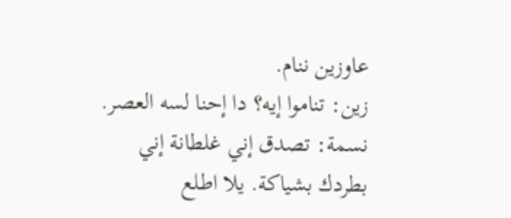عاوزين ننام.
زين: تناموا إيه؟ دا إحنا لسه العصر.
نسمة: تصدق إني غلطانة إني بطردك بشياكة. يلا اطلع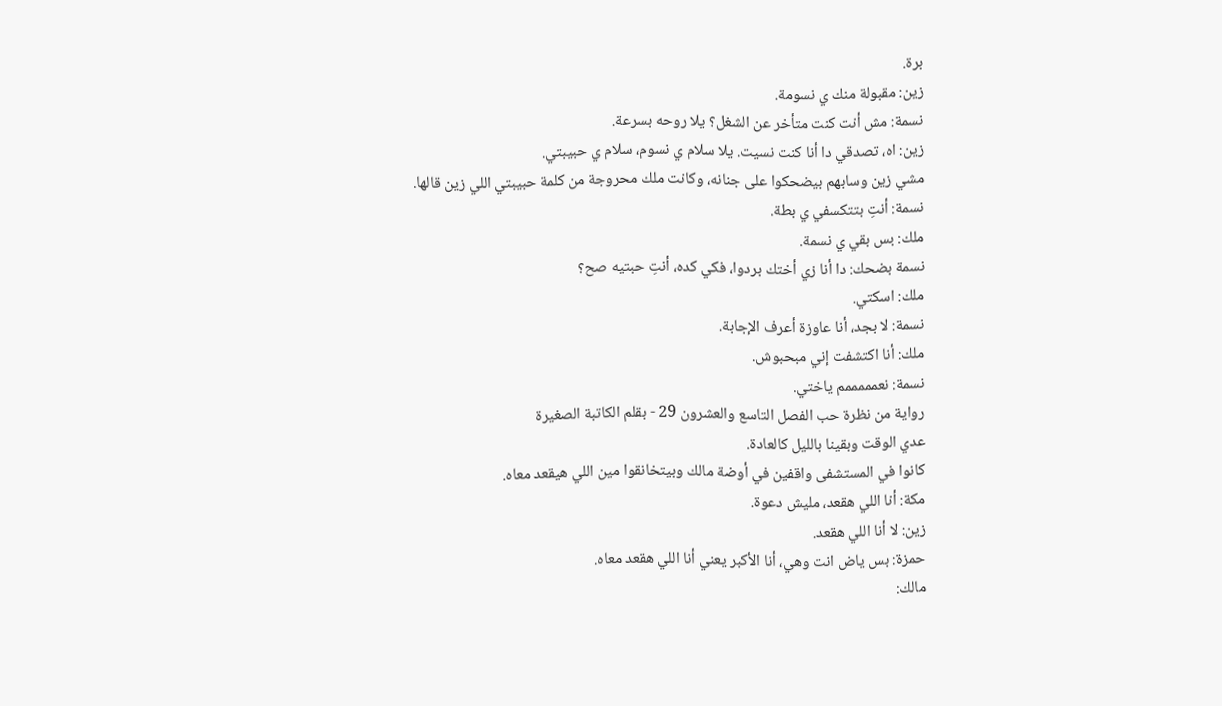برة.
زين: مقبولة منك ي نسومة.
نسمة: مش أنت كنت متأخر عن الشغل؟ يلا روحه بسرعة.
زين: اه، تصدقي دا أنا كنت نسيت. يلا سلام ي نسوم، سلام ي حبيبتي.
مشي زين وسابهم بيضحكوا على جنانه، وكانت ملك محروجة من كلمة حبيبتي اللي زين قالها.
نسمة: أنتِ بتتكسفي ي بطة.
ملك: بس بقي ي نسمة.
نسمة بضحك: دا أنا زي أختك بردوا، فكي كده، أنتِ حبتيه صح؟
ملك: اسكتي.
نسمة: لا بجد، أنا عاوزة أعرف الإجابة.
ملك: أنا اكتشفت إني مبحبوش.
نسمة: نعمممممم ياختي.
رواية من نظرة حب الفصل التاسع والعشرون 29 - بقلم الكاتبة الصغيرة
عدي الوقت وبقينا بالليل كالعادة.
كانوا في المستشفى واقفين في أوضة مالك وبيتخانقوا مين اللي هيقعد معاه.
مكة: أنا اللي هقعد، مليش دعوة.
زين: لا أنا اللي هقعد.
حمزة: بس ياض انت وهي، أنا الأكبر يعني أنا اللي هقعد معاه.
مالك: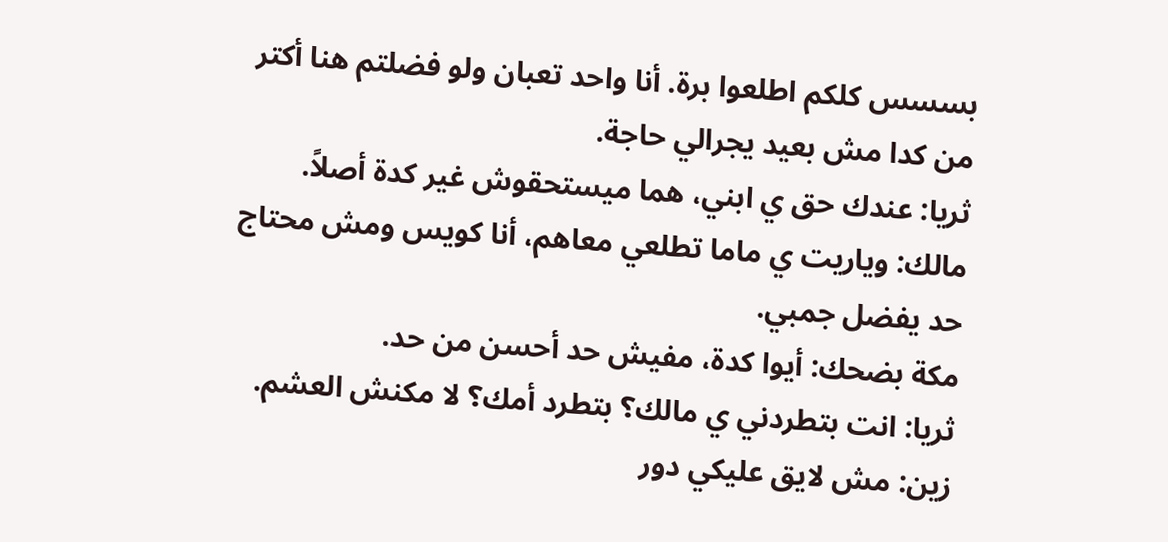بسسس كلكم اطلعوا برة. أنا واحد تعبان ولو فضلتم هنا أكتر من كدا مش بعيد يجرالي حاجة.
ثريا: عندك حق ي ابني، هما ميستحقوش غير كدة أصلاً.
مالك: وياريت ي ماما تطلعي معاهم، أنا كويس ومش محتاج حد يفضل جمبي.
مكة بضحك: أيوا كدة، مفيش حد أحسن من حد.
ثريا: انت بتطردني ي مالك؟ بتطرد أمك؟ لا مكنش العشم.
زين: مش لايق عليكي دور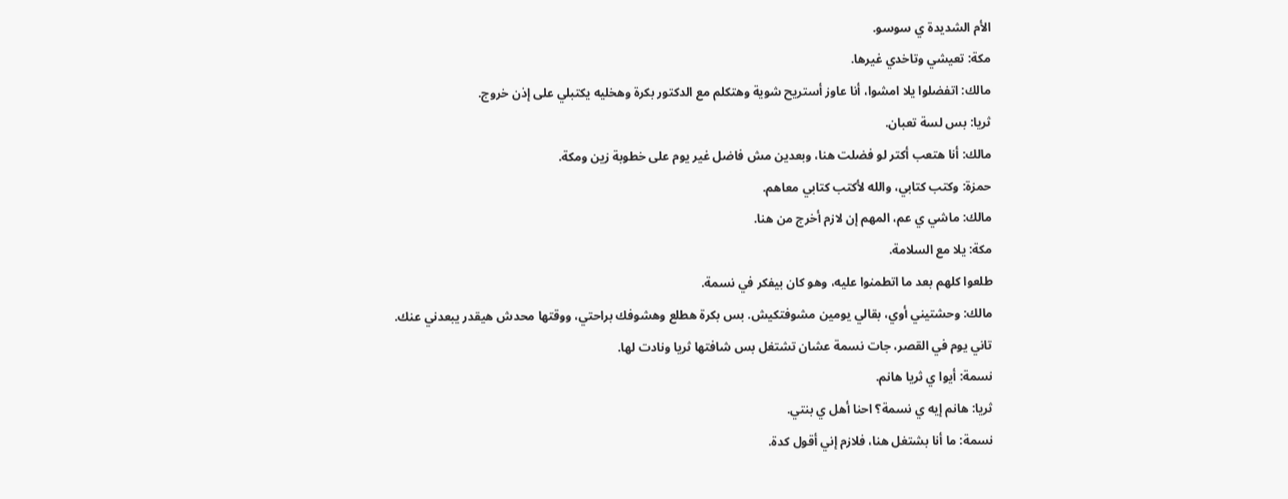الأم الشديدة ي سوسو.
مكة: تعيشي وتاخدي غيرها.
مالك: اتفضلوا يلا امشوا، أنا عاوز أستريح شوية وهتكلم مع الدكتور بكرة وهخليه يكتبلي على إذن خروج.
ثريا: بس لسة تعبان.
مالك: أنا هتعب أكتر لو فضلت هنا، وبعدين مش فاضل غير يوم على خطوبة زين ومكة.
حمزة: وكتب كتابي، والله لأكتب كتابي معاهم.
مالك: ماشي ي عم، المهم إن لازم أخرج من هنا.
مكة: يلا مع السلامة.
طلعوا كلهم بعد ما اتطمنوا عليه، وهو كان بيفكر في نسمة.
مالك: وحشتيني أوي، بقالي يومين مشوفتكيش. بس بكرة هطلع وهشوفك براحتي، ووقتها محدش هيقدر يبعدني عنك.
تاني يوم في القصر، جات نسمة عشان تشتغل بس شافتها ثريا ونادت لها.
نسمة: أيوا ي ثريا هانم.
ثريا: هانم إيه ي نسمة؟ احنا أهل ي بنتي.
نسمة: ما أنا بشتغل هنا، فلازم إني أقول كدة.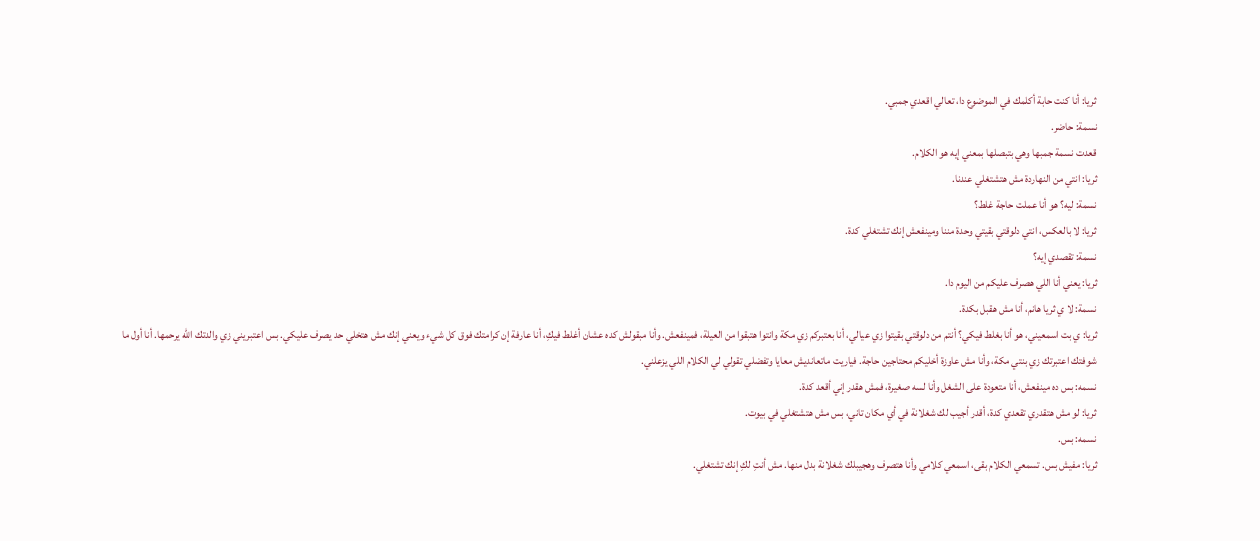ثريا: أنا كنت حابة أكلمك في الموضوع دا، تعالي اقعدي جمبي.
نسمة: حاضر.
قعدت نسمة جمبها وهي بتبصلها بمعني إيه هو الكلام.
ثريا: انتي من النهاردة مش هتشتغلي عندنا.
نسمة: ليه؟ هو أنا عملت حاجة غلط؟
ثريا: لا بالعكس، انتي دلوقتي بقيتي وحدة مننا ومينفعش إنك تشتغلي كدة.
نسمة: تقصدي إيه؟
ثريا: يعني أنا اللي هصرف عليكم من اليوم دا.
نسمة: لا ي ثريا هانم، أنا مش هقبل بكدة.
ثريا: ي بت اسمعيني، هو أنا بغلط فيكي؟ أنتم من دلوقتي بقيتوا زي عيالي، أنا بعتبركم زي مكة وانتوا هتبقوا من العيلة، فمينفعش. وأنا مبقولش كده عشان أغلط فيكِ، أنا عارفة إن كرامتك فوق كل شيء ويعني إنك مش هتخلي حد يصرف عليكي. بس اعتبريني زي والدتك الله يرحمها. أنا أول ما شوفتك اعتبرتك زي بنتي مكة، وأنا مش عاوزة أخليكم محتاجين حاجة. فياريت ماتعانديش معايا وتفضلي تقولي لي الكلام اللي يزعلني.
نسمه: بس ده مينفعش، أنا متعودة على الشغل وأنا لسه صغيرة، فمش هقدر إني أقعد كدة.
ثريا: لو مش هتقدري تقعدي كدة، أقدر أجيب لك شغلانة في أي مكان تاني، بس مش هتشتغلي في بيوت.
نسمه: بس.
ثريا: مفيش بس. تسمعي الكلام بقى، اسمعي كلامي وأنا هتصرف وهجيبلك شغلانة بدل منها. مش أنتِ لكِ إنك تشتغلي.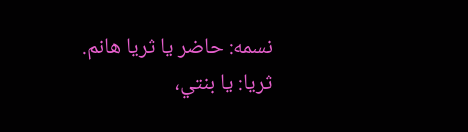نسمه: حاضر يا ثريا هانم.
ثريا: يا بنتي،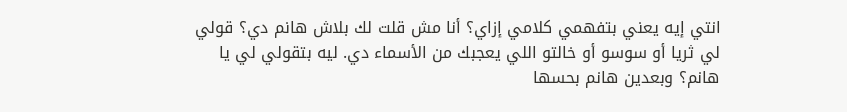انتي إيه يعني بتفهمي كلامي إزاي؟ أنا مش قلت لك بلاش هانم دي؟ قولي لي ثريا أو سوسو أو خالتو اللي يعجبك من الأسماء دي. ليه بتقولي لي يا هانم؟ وبعدين هانم بحسها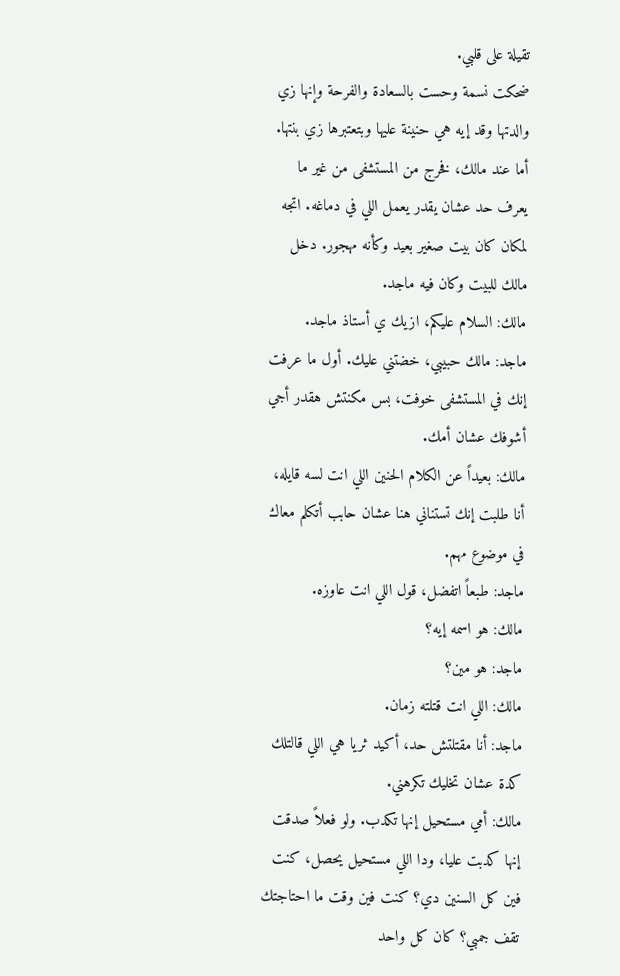تقيلة على قلبي.
ضحكت نسمة وحست بالسعادة والفرحة وإنها زي والدتها وقد إيه هي حنينة عليها وبتعتبرها زي بنتها.
أما عند مالك، فخرج من المستشفى من غير ما يعرف حد عشان يقدر يعمل اللي في دماغه. اتجه لمكان كان بيت صغير بعيد وكأنه مهجور. دخل مالك للبيت وكان فيه ماجد.
مالك: السلام عليكم، ازيك ي أستاذ ماجد.
ماجد: مالك حبيبي، خضتني عليك. أول ما عرفت إنك في المستشفى خوفت، بس مكنتش هقدر أجي أشوفك عشان أمك.
مالك: بعيداً عن الكلام الحنين اللي انت لسه قايله، أنا طلبت إنك تستناني هنا عشان حابب أتكلم معاك في موضوع مهم.
ماجد: طبعاً اتفضل، قول اللي انت عاوزه.
مالك: هو اسمه إيه؟
ماجد: هو مين؟
مالك: اللي انت قتلته زمان.
ماجد: أنا مقتلتش حد، أكيد ثريا هي اللي قالتلك كدة عشان تخليك تكرهني.
مالك: أمي مستحيل إنها تكدب. ولو فعلاً صدقت إنها كدبت عليا، ودا اللي مستحيل يحصل، كنت فين كل السنين دي؟ كنت فين وقت ما احتاجتك تقف جمبي؟ كان كل واحد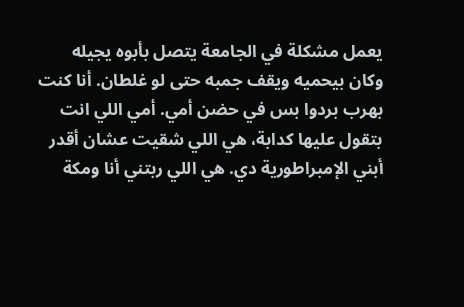يعمل مشكلة في الجامعة يتصل بأبوه يجيله وكان بيحميه ويقف جمبه حتى لو غلطان. أنا كنت بهرب بردوا بس في حضن أمي. أمي اللي انت بتقول عليها كدابة، هي اللي شقيت عشان أقدر أبني الإمبراطورية دي. هي اللي ربتني أنا ومكة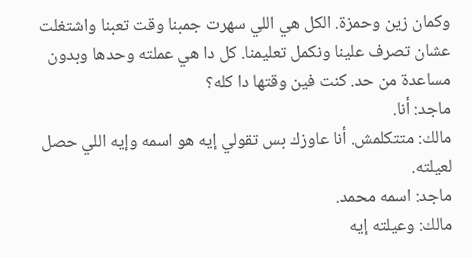وكمان زين وحمزة. الكل هي اللي سهرت جمبنا وقت تعبنا واشتغلت عشان تصرف علينا ونكمل تعليمنا. كل دا هي عملته وحدها وبدون مساعدة من حد. كنت فين وقتها دا كله؟
ماجد: أنا.
مالك: متتكلمش. أنا عاوزك بس تقولي إيه هو اسمه وإيه اللي حصل لعيلته.
ماجد: اسمه محمد.
مالك: وعيلته إيه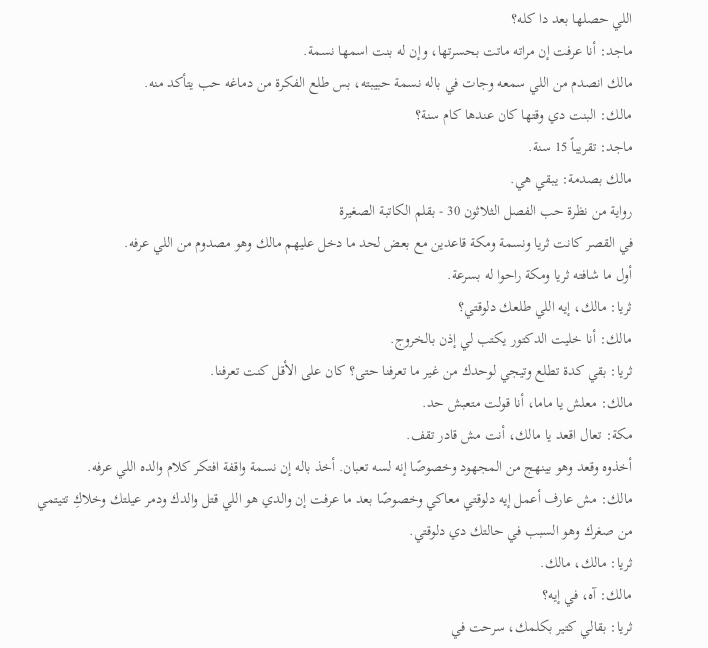اللي حصلها بعد دا كله؟
ماجد: أنا عرفت إن مراته ماتت بحسرتها، وإن له بنت اسمها نسمة.
مالك انصدم من اللي سمعه وجات في باله نسمة حبيبته، بس طلع الفكرة من دماغه حب يتأكد منه.
مالك: البنت دي وقتها كان عندها كام سنة؟
ماجد: تقريباً 15 سنة.
مالك بصدمة: يبقي هي.
رواية من نظرة حب الفصل الثلاثون 30 - بقلم الكاتبة الصغيرة
في القصر كانت ثريا ونسمة ومكة قاعدين مع بعض لحد ما دخل عليهم مالك وهو مصدوم من اللي عرفه.
أول ما شافته ثريا ومكة راحوا له بسرعة.
ثريا: مالك، إيه اللي طلعك دلوقتي؟
مالك: أنا خليت الدكتور يكتب لي إذن بالخروج.
ثريا: بقي كدة تطلع وتيجي لوحدك من غير ما تعرفنا حتى؟ كان على الأقل كنت تعرفنا.
مالك: معلش يا ماما، أنا قولت متعبش حد.
مكة: تعال اقعد يا مالك، أنت مش قادر تقف.
أخذوه وقعد وهو بينهج من المجهود وخصوصًا إنه لسه تعبان. أخذ باله إن نسمة واقفة افتكر كلام والده اللي عرفه.
مالك: مش عارف أعمل إيه دلوقتي معاكي وخصوصًا بعد ما عرفت إن والدي هو اللي قتل والدك ودمر عيلتك وخلاكِ تتيتمي من صغرك وهو السبب في حالتك دي دلوقتي.
ثريا: مالك، مالك.
مالك: آه، في إيه؟
ثريا: بقالي كتير بكلمك، سرحت في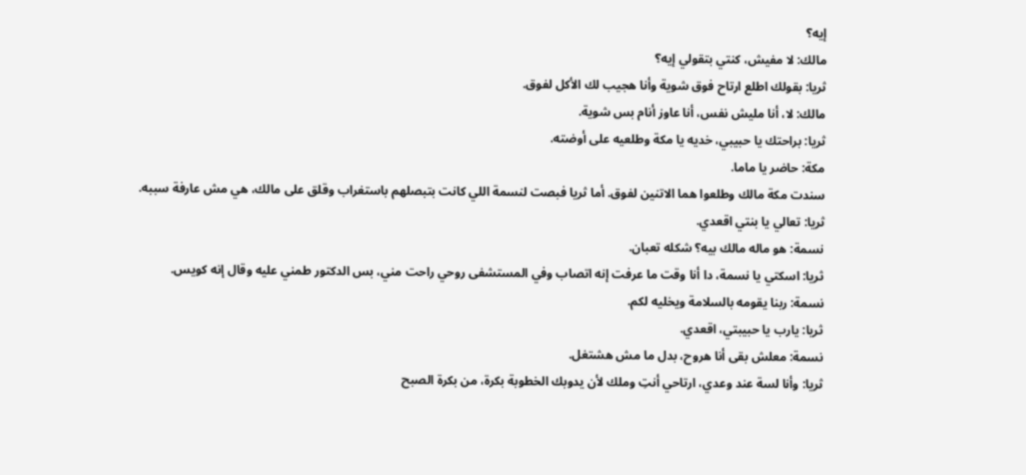إيه؟
مالك: لا مفيش، كنتي بتقولي إيه؟
ثريا: بقولك اطلع ارتاح فوق شوية وأنا هجيب لك الأكل لفوق.
مالك: لا، أنا مليش نفس، أنا عاوز أنام بس شوية.
ثريا: براحتك يا حبيبي، خديه يا مكة وطلعيه على أوضته.
مكة: حاضر يا ماما.
سندت مكة مالك وطلعوا هما الاتنين لفوق. أما ثريا فبصت لنسمة اللي كانت بتبصلهم باستغراب وقلق على مالك، هي مش عارفة سببه.
ثريا: تعالي يا بنتي اقعدي.
نسمة: هو ماله مالك بيه؟ شكله تعبان.
ثريا: اسكتي يا نسمة، دا أنا وقت ما عرفت إنه اتصاب وفي المستشفى روحي راحت مني، بس الدكتور طمني عليه وقال إنه كويس.
نسمة: ربنا يقومه بالسلامة ويخليه لكم.
ثريا: يارب يا حبيبتي، اقعدي.
نسمة: معلش بقى أنا هروح، بدل ما مش هشتغل.
ثريا: وأنا لسة عند وعدي، ارتاحي أنتِ وملك لأن يدوبك الخطوبة بكرة، من بكرة الصبح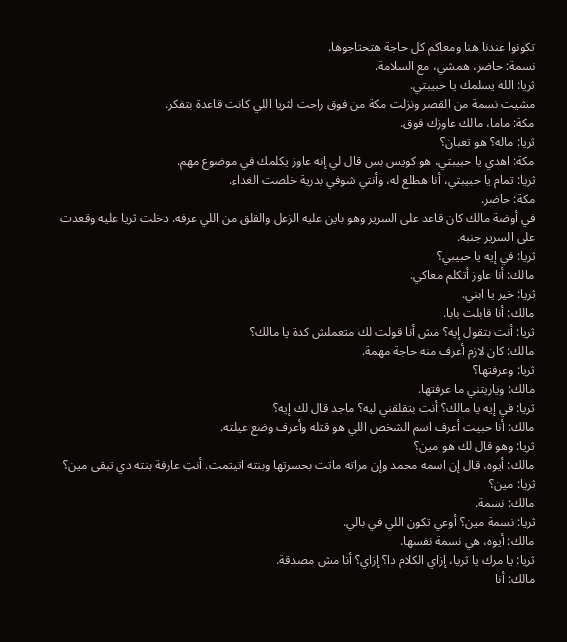تكونوا عندنا هنا ومعاكم كل حاجة هتحتاجوها.
نسمة: حاضر، همشي، مع السلامة.
ثريا: الله يسلمك يا حبيبتي.
مشيت نسمة من القصر ونزلت مكة من فوق راحت لثريا اللي كانت قاعدة بتفكر.
مكة: ماما، مالك عاوزك فوق.
ثريا: ماله؟ هو تعبان؟
مكة: اهدي يا حبيبتي، هو كويس بس قال لي إنه عاوز يكلمك في موضوع مهم.
ثريا: تمام يا حبيبتي، أنا هطلع له، وأنتي شوفي بدرية خلصت الغداء.
مكة: حاضر.
في أوضة مالك كان قاعد على السرير وهو باين عليه الزعل والقلق من اللي عرفه. دخلت ثريا عليه وقعدت على السرير جنبه.
ثريا: في إيه يا حبيبي؟
مالك: أنا عاوز أتكلم معاكي.
ثريا: خير يا ابني.
مالك: أنا قابلت بابا.
ثريا: أنت بتقول إيه؟ مش أنا قولت لك متعملش كدة يا مالك؟
مالك: كان لازم أعرف منه حاجة مهمة.
ثريا: وعرفتها؟
مالك: وياريتني ما عرفتها.
ثريا: في إيه يا مالك؟ أنت بتقلقني ليه؟ ماجد قال لك إيه؟
مالك: أنا حبيت أعرف اسم الشخص اللي هو قتله وأعرف وضع عيلته.
ثريا: وهو قال لك هو مين؟
مالك: أيوه، قال إن اسمه محمد وإن مراته ماتت بحسرتها وبنته اتيتمت. أنتِ عارفة بنته دي تبقى مين؟
ثريا: مين؟
مالك: نسمة.
ثريا: نسمة مين؟ أوعي تكون اللي في بالي.
مالك: أيوه، هي نسمة نفسها.
ثريا: يا مرك يا ثريا، إزاي الكلام دا؟ إزاي؟ أنا مش مصدقة.
مالك: أنا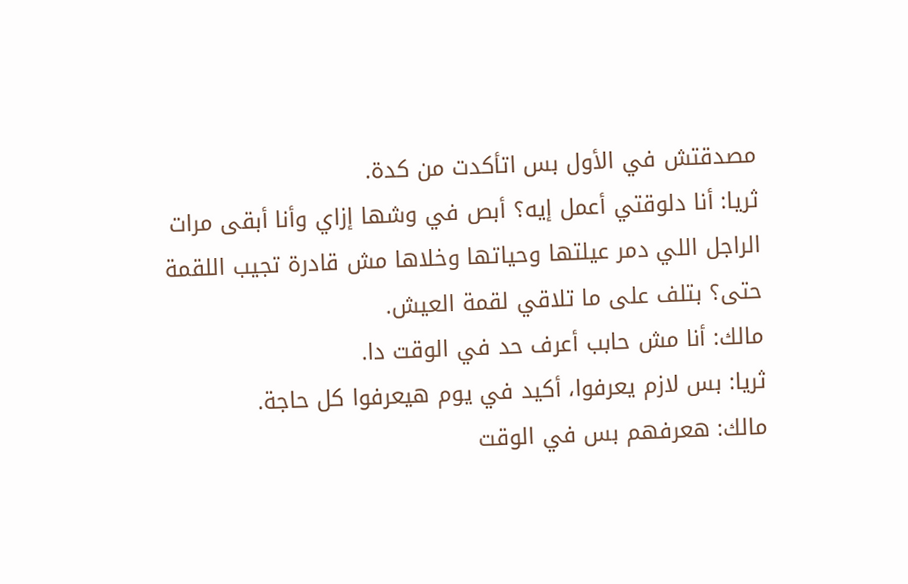مصدقتش في الأول بس اتأكدت من كدة.
ثريا: أنا دلوقتي أعمل إيه؟ أبص في وشها إزاي وأنا أبقى مرات الراجل اللي دمر عيلتها وحياتها وخلاها مش قادرة تجيب اللقمة حتى؟ بتلف على ما تلاقي لقمة العيش.
مالك: أنا مش حابب أعرف حد في الوقت دا.
ثريا: بس لازم يعرفوا، أكيد في يوم هيعرفوا كل حاجة.
مالك: هعرفهم بس في الوقت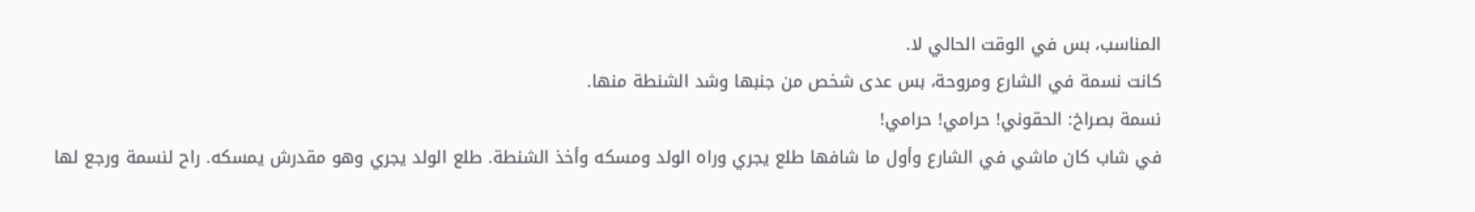المناسب، بس في الوقت الحالي لا.
كانت نسمة في الشارع ومروحة، بس عدى شخص من جنبها وشد الشنطة منها.
نسمة بصراخ: الحقوني! حرامي! حرامي!
في شاب كان ماشي في الشارع وأول ما شافها طلع يجري وراه الولد ومسكه وأخذ الشنطة. طلع الولد يجري وهو مقدرش يمسكه. راح لنسمة ورجع لها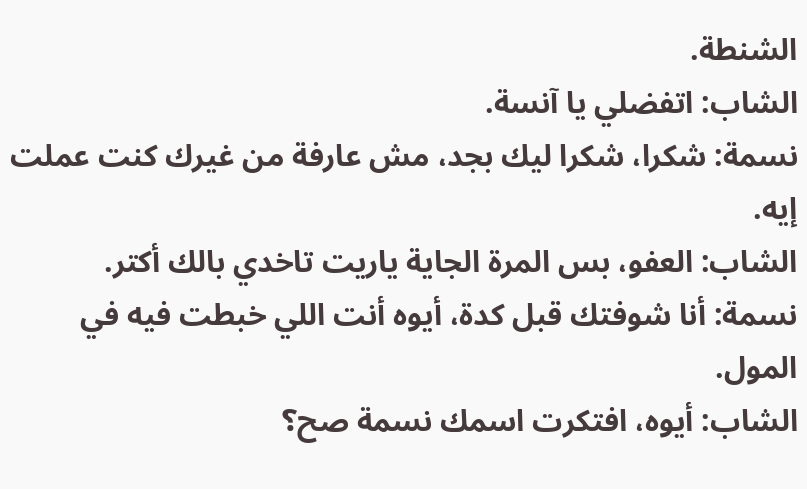الشنطة.
الشاب: اتفضلي يا آنسة.
نسمة: شكرا، شكرا ليك بجد، مش عارفة من غيرك كنت عملت إيه.
الشاب: العفو، بس المرة الجاية ياريت تاخدي بالك أكتر.
نسمة: أنا شوفتك قبل كدة، أيوه أنت اللي خبطت فيه في المول.
الشاب: أيوه، افتكرت اسمك نسمة صح؟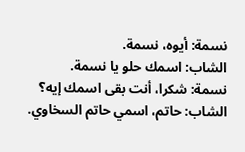نسمة: أيوه، نسمة.
الشاب: اسمك حلو يا نسمة.
نسمة: شكرا، أنت بقى اسمك إيه؟
الشاب: حاتم، اسمي حاتم السخاوي.